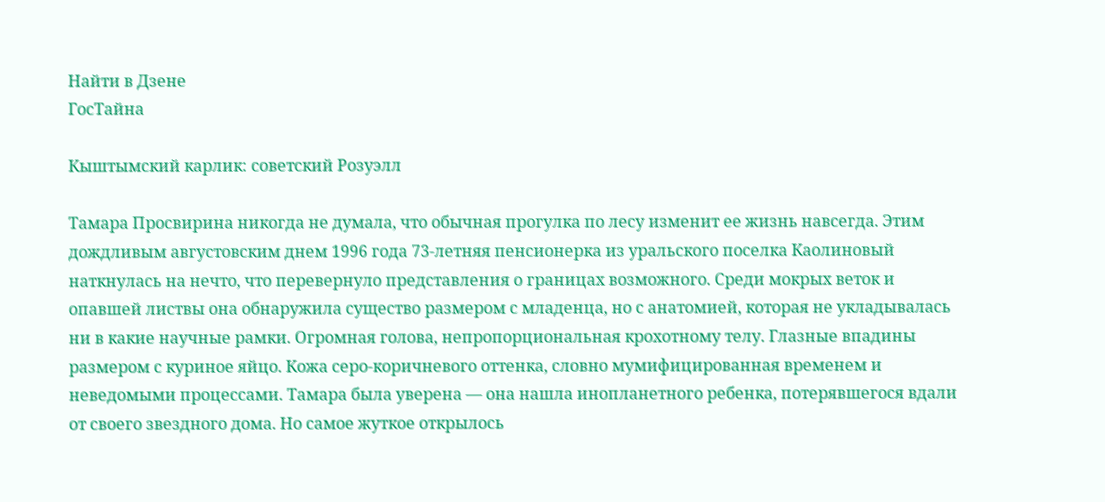Найти в Дзене
ГосТайна

Кыштымский карлик: советский Розуэлл

Тамара Просвирина никогда не думала, что обычная прогулка по лесу изменит ее жизнь навсегда. Этим дождливым августовским днем 1996 года 73-летняя пенсионерка из уральского поселка Каолиновый наткнулась на нечто, что перевернуло представления о границах возможного. Среди мокрых веток и опавшей листвы она обнаружила существо размером с младенца, но с анатомией, которая не укладывалась ни в какие научные рамки. Огромная голова, непропорциональная крохотному телу. Глазные впадины размером с куриное яйцо. Кожа серо-коричневого оттенка, словно мумифицированная временем и неведомыми процессами. Тамара была уверена — она нашла инопланетного ребенка, потерявшегося вдали от своего звездного дома. Но самое жуткое открылось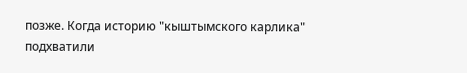позже. Когда историю "кыштымского карлика" подхватили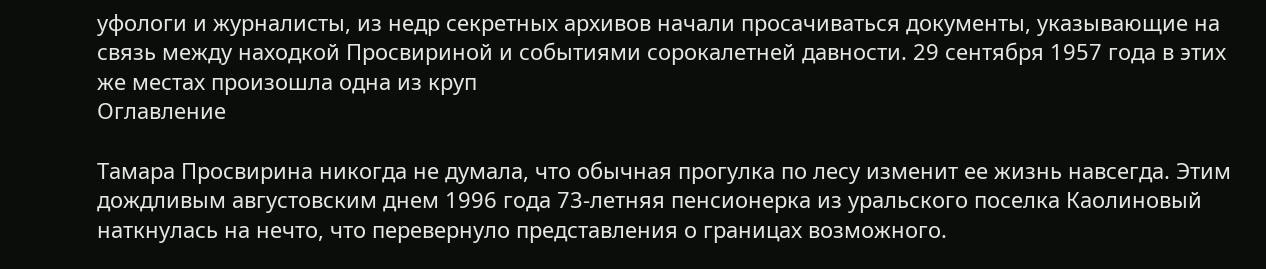уфологи и журналисты, из недр секретных архивов начали просачиваться документы, указывающие на связь между находкой Просвириной и событиями сорокалетней давности. 29 сентября 1957 года в этих же местах произошла одна из круп
Оглавление

Тамара Просвирина никогда не думала, что обычная прогулка по лесу изменит ее жизнь навсегда. Этим дождливым августовским днем 1996 года 73-летняя пенсионерка из уральского поселка Каолиновый наткнулась на нечто, что перевернуло представления о границах возможного.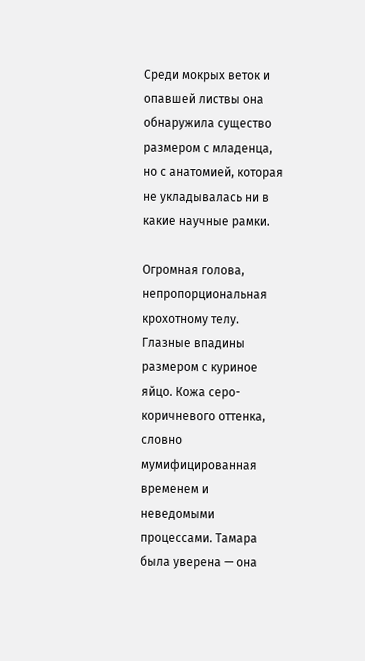Среди мокрых веток и опавшей листвы она обнаружила существо размером с младенца, но с анатомией, которая не укладывалась ни в какие научные рамки.

Огромная голова, непропорциональная крохотному телу. Глазные впадины размером с куриное яйцо. Кожа серо-коричневого оттенка, словно мумифицированная временем и неведомыми процессами. Тамара была уверена — она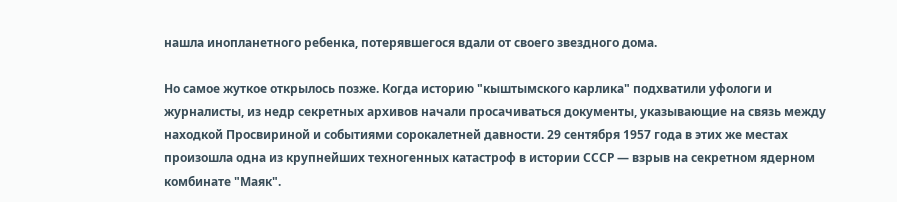нашла инопланетного ребенка, потерявшегося вдали от своего звездного дома.

Но самое жуткое открылось позже. Когда историю "кыштымского карлика" подхватили уфологи и журналисты, из недр секретных архивов начали просачиваться документы, указывающие на связь между находкой Просвириной и событиями сорокалетней давности. 29 сентября 1957 года в этих же местах произошла одна из крупнейших техногенных катастроф в истории СССР — взрыв на секретном ядерном комбинате "Маяк".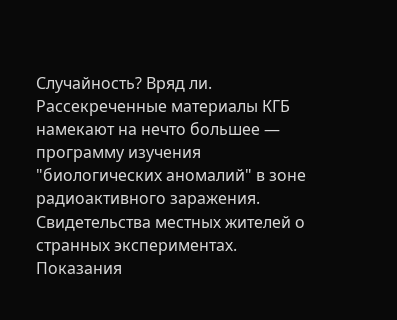Случайность? Вряд ли. Рассекреченные материалы КГБ намекают на нечто большее — программу изучения "биологических аномалий" в зоне радиоактивного заражения. Свидетельства местных жителей о странных экспериментах. Показания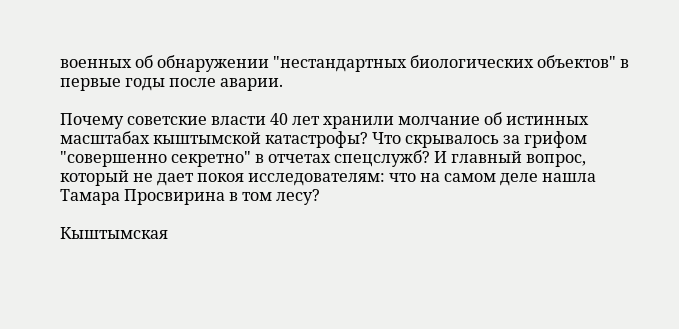военных об обнаружении "нестандартных биологических объектов" в первые годы после аварии.

Почему советские власти 40 лет хранили молчание об истинных масштабах кыштымской катастрофы? Что скрывалось за грифом "совершенно секретно" в отчетах спецслужб? И главный вопрос, который не дает покоя исследователям: что на самом деле нашла Тамара Просвирина в том лесу?

Кыштымская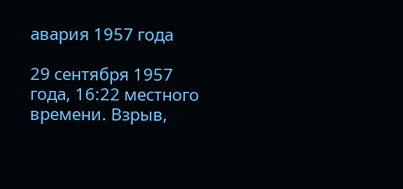авария 1957 года

29 сентября 1957 года, 16:22 местного времени. Взрыв,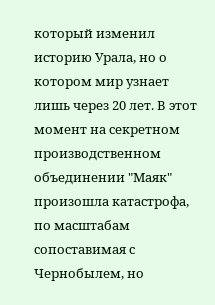который изменил историю Урала, но о котором мир узнает лишь через 20 лет. В этот момент на секретном производственном объединении "Маяк" произошла катастрофа, по масштабам сопоставимая с Чернобылем, но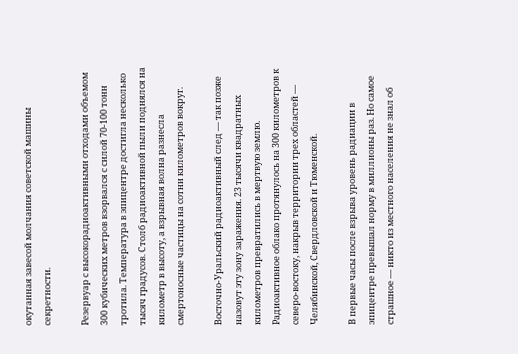окутанная завесой молчания советской машины секретности.

Резервуар с высокорадиоактивными отходами объемом 300 кубических метров взорвался с силой 70-100 тонн тротила. Температура в эпицентре достигла несколько тысяч градусов. Столб радиоактивной пыли поднялся на километр в высоту, а взрывная волна разнесла смертоносные частицы на сотни километров вокруг.

Восточно-Уральский радиоактивный след — так позже назовут эту зону заражения. 23 тысячи квадратных километров превратились в мертвую землю. Радиоактивное облако протянулось на 300 километров к северо-востоку, накрыв территории трех областей — Челябинской, Свердловской и Тюменской.

В первые часы после взрыва уровень радиации в эпицентре превышал норму в миллионы раз. Но самое страшное — никто из местного населения не знал об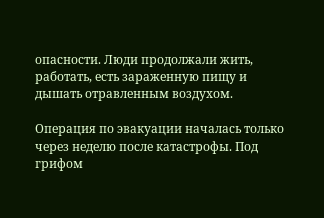опасности. Люди продолжали жить, работать, есть зараженную пищу и дышать отравленным воздухом.

Операция по эвакуации началась только через неделю после катастрофы. Под грифом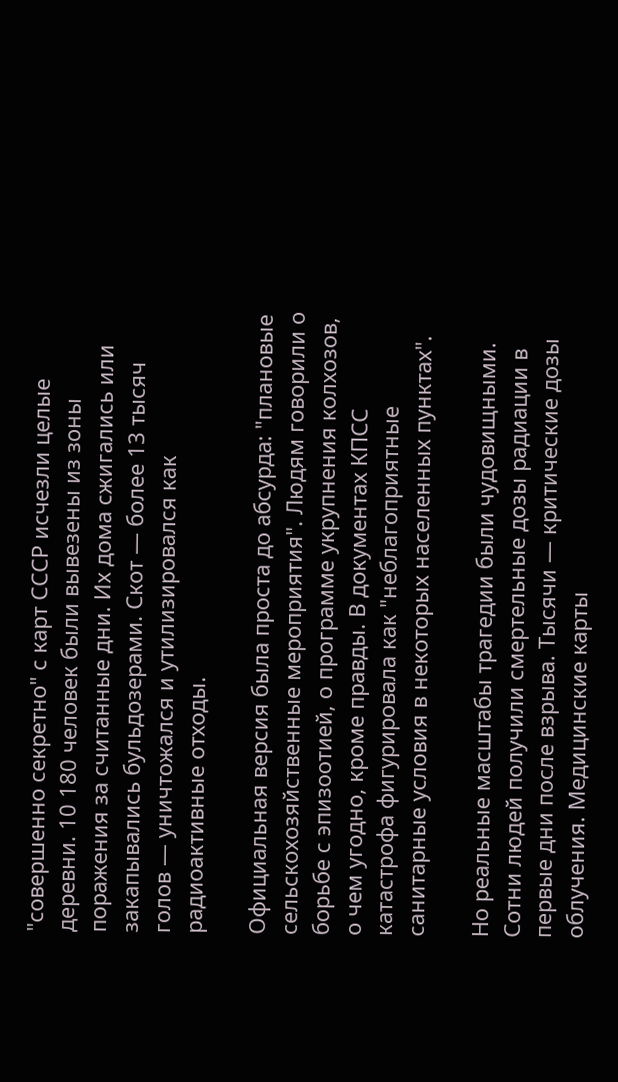"совершенно секретно" с карт СССР исчезли целые деревни. 10 180 человек были вывезены из зоны поражения за считанные дни. Их дома сжигались или закапывались бульдозерами. Скот — более 13 тысяч голов — уничтожался и утилизировался как радиоактивные отходы.

Официальная версия была проста до абсурда: "плановые сельскохозяйственные мероприятия". Людям говорили о борьбе с эпизоотией, о программе укрупнения колхозов, о чем угодно, кроме правды. В документах КПСС катастрофа фигурировала как "неблагоприятные санитарные условия в некоторых населенных пунктах".

Но реальные масштабы трагедии были чудовищными. Сотни людей получили смертельные дозы радиации в первые дни после взрыва. Тысячи — критические дозы облучения. Медицинские карты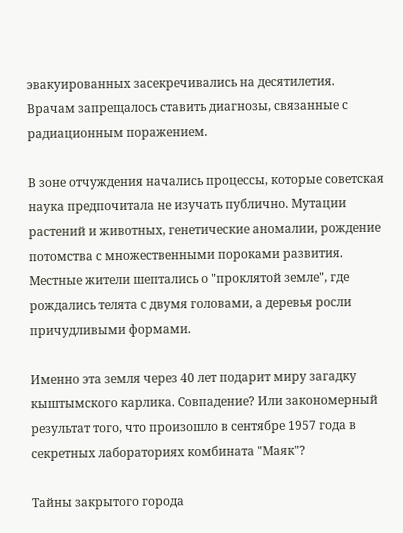эвакуированных засекречивались на десятилетия. Врачам запрещалось ставить диагнозы, связанные с радиационным поражением.

В зоне отчуждения начались процессы, которые советская наука предпочитала не изучать публично. Мутации растений и животных, генетические аномалии, рождение потомства с множественными пороками развития. Местные жители шептались о "проклятой земле", где рождались телята с двумя головами, а деревья росли причудливыми формами.

Именно эта земля через 40 лет подарит миру загадку кыштымского карлика. Совпадение? Или закономерный результат того, что произошло в сентябре 1957 года в секретных лабораториях комбината "Маяк"?

Тайны закрытого города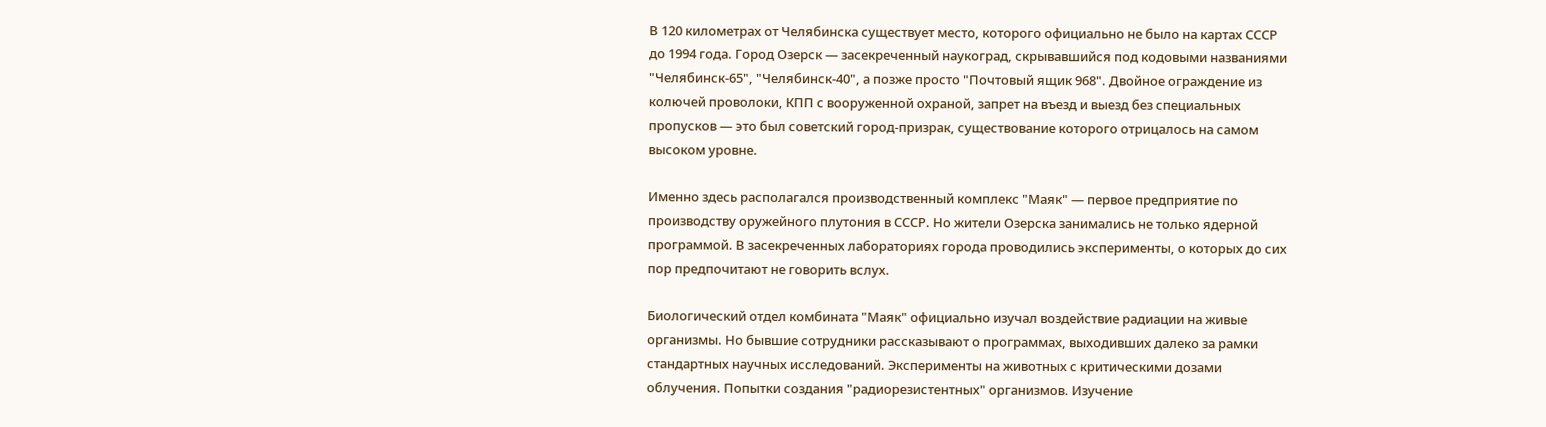В 120 километрах от Челябинска существует место, которого официально не было на картах СССР до 1994 года. Город Озерск — засекреченный наукоград, скрывавшийся под кодовыми названиями "Челябинск-65", "Челябинск-40", а позже просто "Почтовый ящик 968". Двойное ограждение из колючей проволоки, КПП с вооруженной охраной, запрет на въезд и выезд без специальных пропусков — это был советский город-призрак, существование которого отрицалось на самом высоком уровне.

Именно здесь располагался производственный комплекс "Маяк" — первое предприятие по производству оружейного плутония в СССР. Но жители Озерска занимались не только ядерной программой. В засекреченных лабораториях города проводились эксперименты, о которых до сих пор предпочитают не говорить вслух.

Биологический отдел комбината "Маяк" официально изучал воздействие радиации на живые организмы. Но бывшие сотрудники рассказывают о программах, выходивших далеко за рамки стандартных научных исследований. Эксперименты на животных с критическими дозами облучения. Попытки создания "радиорезистентных" организмов. Изучение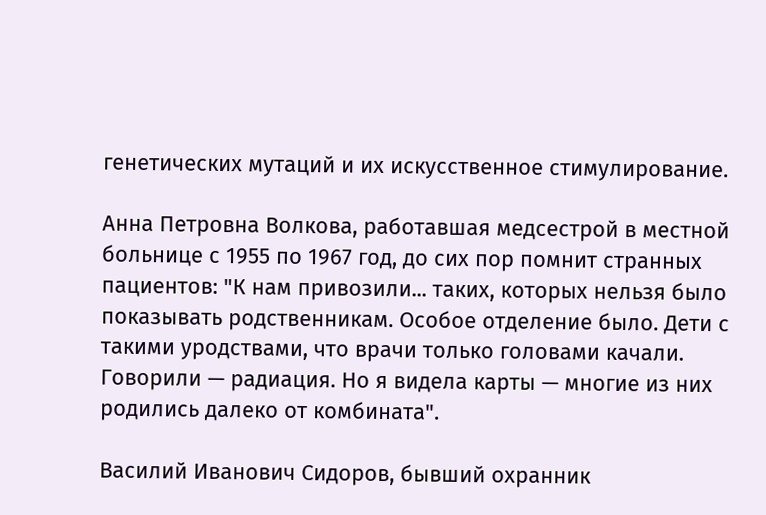генетических мутаций и их искусственное стимулирование.

Анна Петровна Волкова, работавшая медсестрой в местной больнице с 1955 по 1967 год, до сих пор помнит странных пациентов: "К нам привозили... таких, которых нельзя было показывать родственникам. Особое отделение было. Дети с такими уродствами, что врачи только головами качали. Говорили — радиация. Но я видела карты — многие из них родились далеко от комбината".

Василий Иванович Сидоров, бывший охранник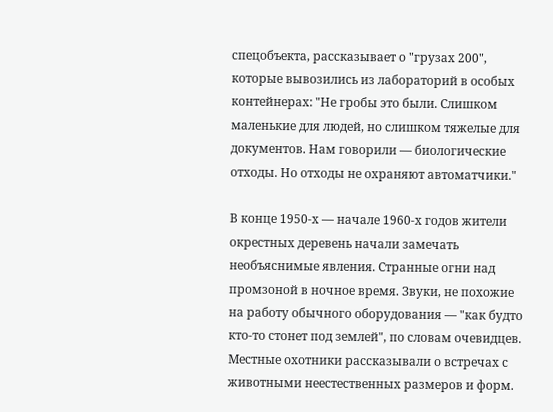спецобъекта, рассказывает о "грузах 200", которые вывозились из лабораторий в особых контейнерах: "Не гробы это были. Слишком маленькие для людей, но слишком тяжелые для документов. Нам говорили — биологические отходы. Но отходы не охраняют автоматчики."

В конце 1950-х — начале 1960-х годов жители окрестных деревень начали замечать необъяснимые явления. Странные огни над промзоной в ночное время. Звуки, не похожие на работу обычного оборудования — "как будто кто-то стонет под землей", по словам очевидцев. Местные охотники рассказывали о встречах с животными неестественных размеров и форм.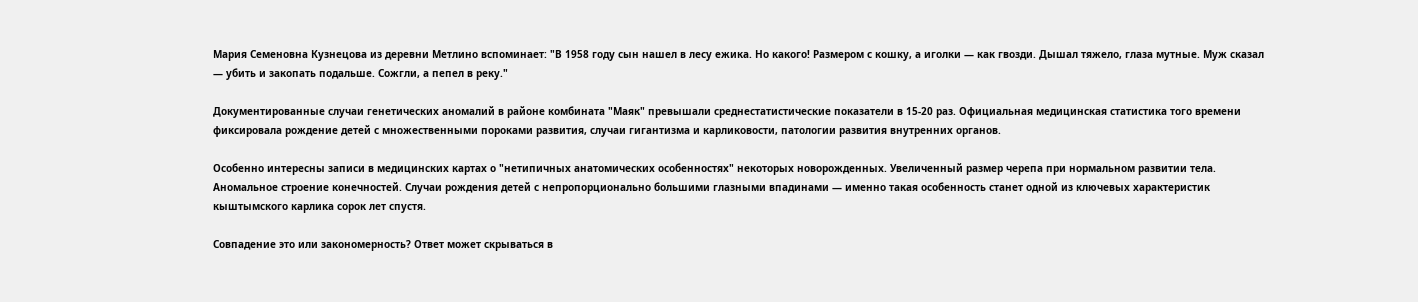Мария Семеновна Кузнецова из деревни Метлино вспоминает: "В 1958 году сын нашел в лесу ежика. Но какого! Размером с кошку, а иголки — как гвозди. Дышал тяжело, глаза мутные. Муж сказал — убить и закопать подальше. Сожгли, а пепел в реку."

Документированные случаи генетических аномалий в районе комбината "Маяк" превышали среднестатистические показатели в 15-20 раз. Официальная медицинская статистика того времени фиксировала рождение детей с множественными пороками развития, случаи гигантизма и карликовости, патологии развития внутренних органов.

Особенно интересны записи в медицинских картах о "нетипичных анатомических особенностях" некоторых новорожденных. Увеличенный размер черепа при нормальном развитии тела. Аномальное строение конечностей. Случаи рождения детей с непропорционально большими глазными впадинами — именно такая особенность станет одной из ключевых характеристик кыштымского карлика сорок лет спустя.

Совпадение это или закономерность? Ответ может скрываться в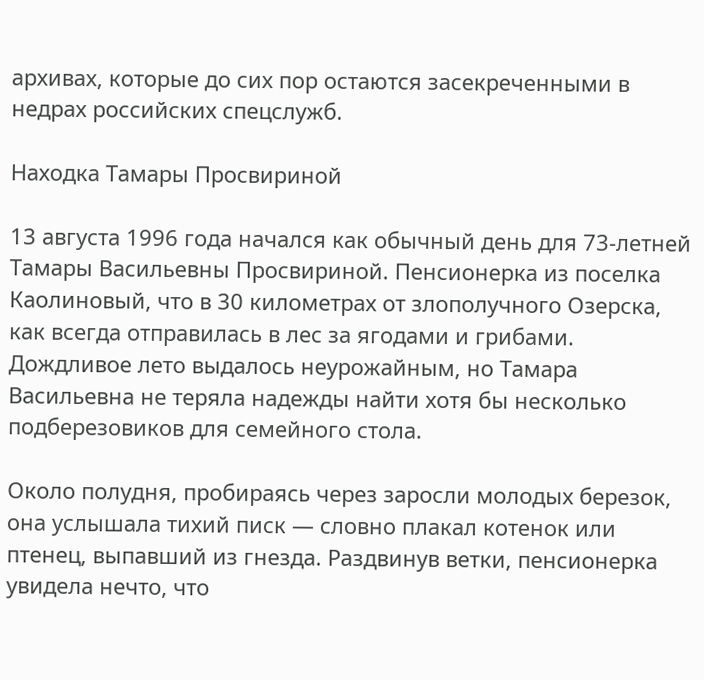архивах, которые до сих пор остаются засекреченными в недрах российских спецслужб.

Находка Тамары Просвириной

13 августа 1996 года начался как обычный день для 73-летней Тамары Васильевны Просвириной. Пенсионерка из поселка Каолиновый, что в 30 километрах от злополучного Озерска, как всегда отправилась в лес за ягодами и грибами. Дождливое лето выдалось неурожайным, но Тамара Васильевна не теряла надежды найти хотя бы несколько подберезовиков для семейного стола.

Около полудня, пробираясь через заросли молодых березок, она услышала тихий писк — словно плакал котенок или птенец, выпавший из гнезда. Раздвинув ветки, пенсионерка увидела нечто, что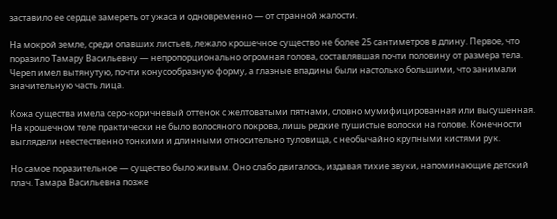заставило ее сердце замереть от ужаса и одновременно — от странной жалости.

На мокрой земле, среди опавших листьев, лежало крошечное существо не более 25 сантиметров в длину. Первое, что поразило Тамару Васильевну — непропорционально огромная голова, составлявшая почти половину от размера тела. Череп имел вытянутую, почти конусообразную форму, а глазные впадины были настолько большими, что занимали значительную часть лица.

Кожа существа имела серо-коричневый оттенок с желтоватыми пятнами, словно мумифицированная или высушенная. На крошечном теле практически не было волосяного покрова, лишь редкие пушистые волоски на голове. Конечности выглядели неестественно тонкими и длинными относительно туловища, с необычайно крупными кистями рук.

Но самое поразительное — существо было живым. Оно слабо двигалось, издавая тихие звуки, напоминающие детский плач. Тамара Васильевна позже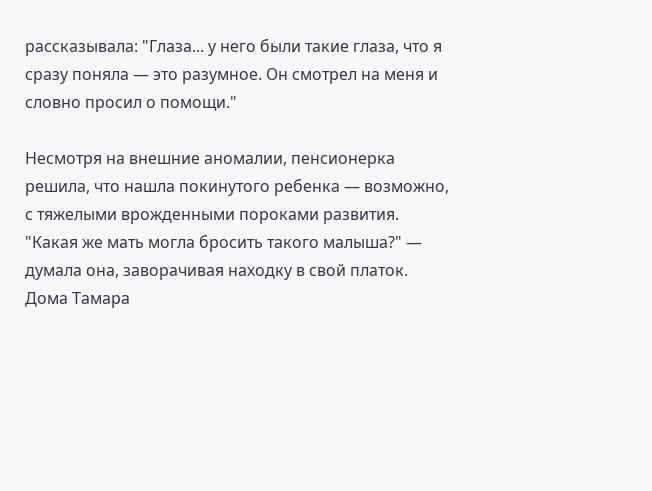рассказывала: "Глаза... у него были такие глаза, что я сразу поняла — это разумное. Он смотрел на меня и словно просил о помощи."

Несмотря на внешние аномалии, пенсионерка решила, что нашла покинутого ребенка — возможно, с тяжелыми врожденными пороками развития. "Какая же мать могла бросить такого малыша?" — думала она, заворачивая находку в свой платок. Дома Тамара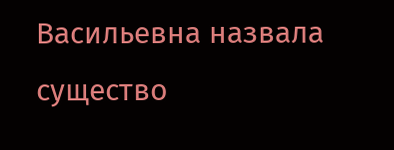Васильевна назвала существо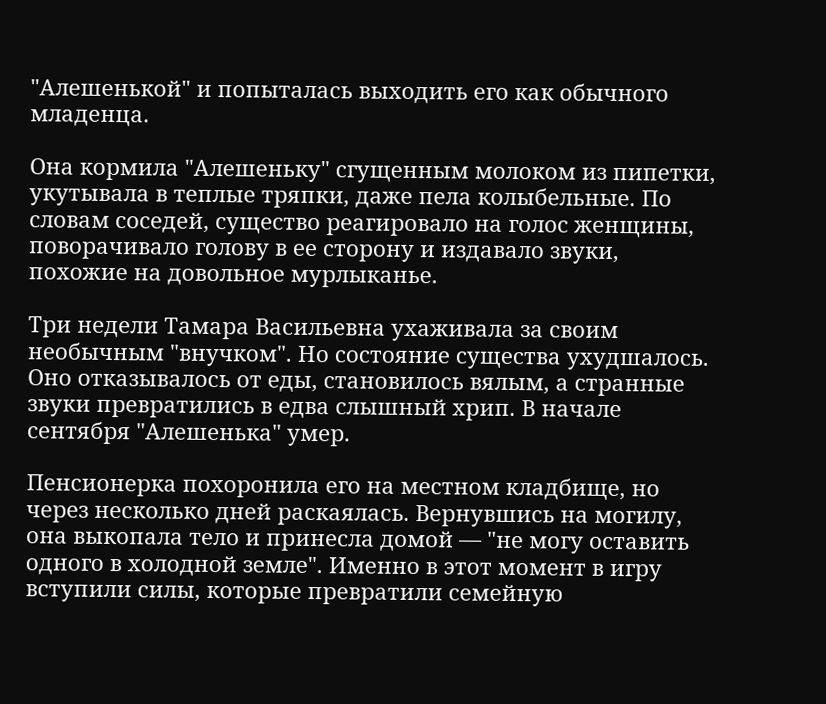"Алешенькой" и попыталась выходить его как обычного младенца.

Она кормила "Алешеньку" сгущенным молоком из пипетки, укутывала в теплые тряпки, даже пела колыбельные. По словам соседей, существо реагировало на голос женщины, поворачивало голову в ее сторону и издавало звуки, похожие на довольное мурлыканье.

Три недели Тамара Васильевна ухаживала за своим необычным "внучком". Но состояние существа ухудшалось. Оно отказывалось от еды, становилось вялым, а странные звуки превратились в едва слышный хрип. В начале сентября "Алешенька" умер.

Пенсионерка похоронила его на местном кладбище, но через несколько дней раскаялась. Вернувшись на могилу, она выкопала тело и принесла домой — "не могу оставить одного в холодной земле". Именно в этот момент в игру вступили силы, которые превратили семейную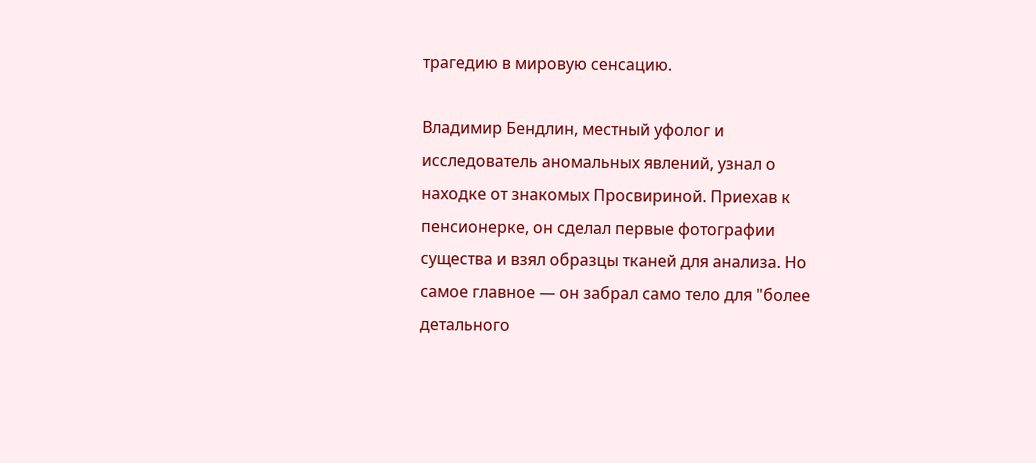трагедию в мировую сенсацию.

Владимир Бендлин, местный уфолог и исследователь аномальных явлений, узнал о находке от знакомых Просвириной. Приехав к пенсионерке, он сделал первые фотографии существа и взял образцы тканей для анализа. Но самое главное — он забрал само тело для "более детального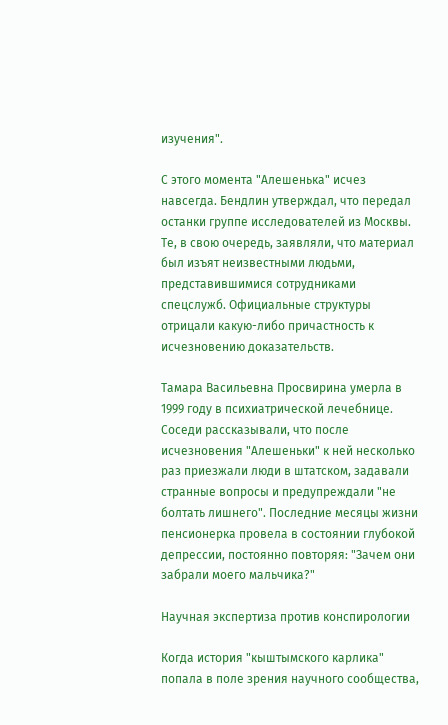изучения".

С этого момента "Алешенька" исчез навсегда. Бендлин утверждал, что передал останки группе исследователей из Москвы. Те, в свою очередь, заявляли, что материал был изъят неизвестными людьми, представившимися сотрудниками спецслужб. Официальные структуры отрицали какую-либо причастность к исчезновению доказательств.

Тамара Васильевна Просвирина умерла в 1999 году в психиатрической лечебнице. Соседи рассказывали, что после исчезновения "Алешеньки" к ней несколько раз приезжали люди в штатском, задавали странные вопросы и предупреждали "не болтать лишнего". Последние месяцы жизни пенсионерка провела в состоянии глубокой депрессии, постоянно повторяя: "Зачем они забрали моего мальчика?"

Научная экспертиза против конспирологии

Когда история "кыштымского карлика" попала в поле зрения научного сообщества,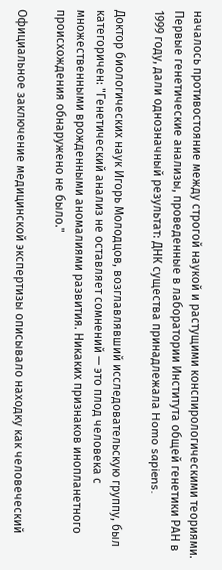началось противостояние между строгой наукой и растущими конспирологическими теориями. Первые генетические анализы, проведенные в лаборатории Института общей генетики РАН в 1999 году, дали однозначный результат: ДНК существа принадлежала Homo sapiens.

Доктор биологических наук Игорь Молодцов, возглавлявший исследовательскую группу, был категоричен: "Генетический анализ не оставляет сомнений — это плод человека с множественными врожденными аномалиями развития. Никаких признаков инопланетного происхождения обнаружено не было."

Официальное заключение медицинской экспертизы описывало находку как человеческий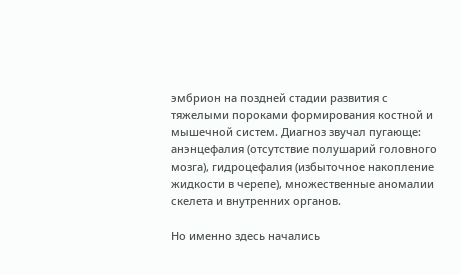эмбрион на поздней стадии развития с тяжелыми пороками формирования костной и мышечной систем. Диагноз звучал пугающе: анэнцефалия (отсутствие полушарий головного мозга), гидроцефалия (избыточное накопление жидкости в черепе), множественные аномалии скелета и внутренних органов.

Но именно здесь начались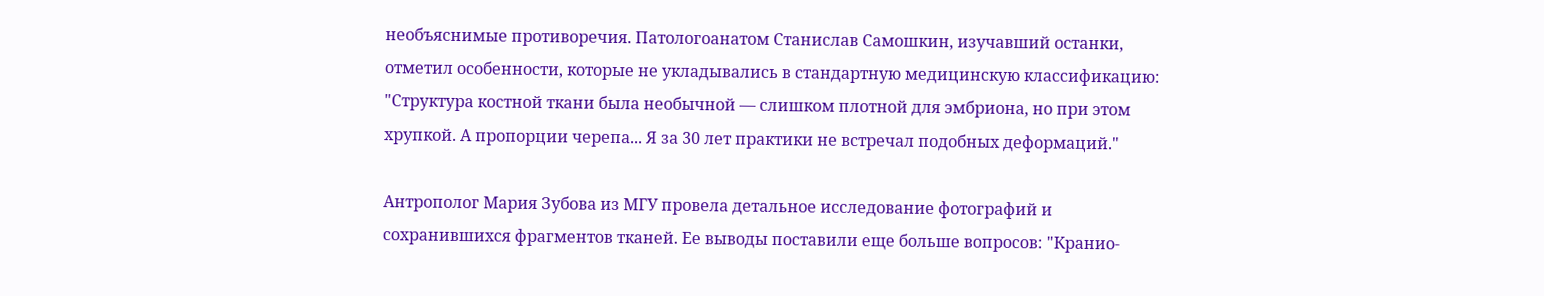необъяснимые противоречия. Патологоанатом Станислав Самошкин, изучавший останки, отметил особенности, которые не укладывались в стандартную медицинскую классификацию: "Структура костной ткани была необычной — слишком плотной для эмбриона, но при этом хрупкой. А пропорции черепа... Я за 30 лет практики не встречал подобных деформаций."

Антрополог Мария Зубова из МГУ провела детальное исследование фотографий и сохранившихся фрагментов тканей. Ее выводы поставили еще больше вопросов: "Кранио-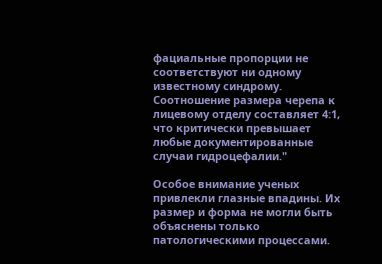фациальные пропорции не соответствуют ни одному известному синдрому. Соотношение размера черепа к лицевому отделу составляет 4:1, что критически превышает любые документированные случаи гидроцефалии."

Особое внимание ученых привлекли глазные впадины. Их размер и форма не могли быть объяснены только патологическими процессами.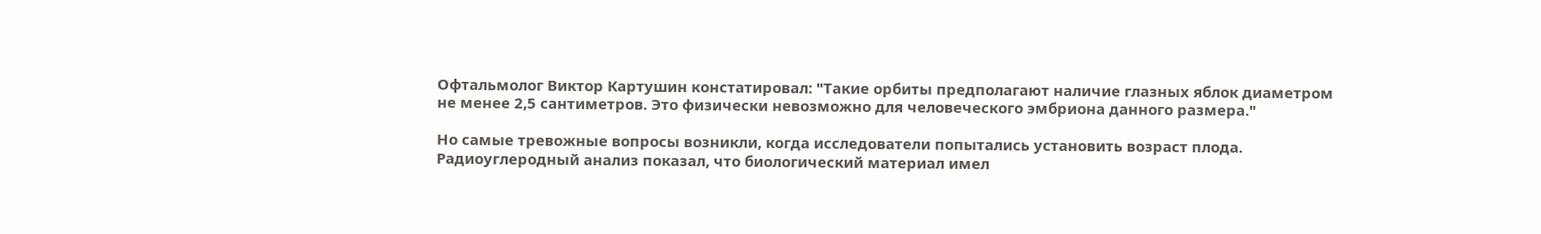Офтальмолог Виктор Картушин констатировал: "Такие орбиты предполагают наличие глазных яблок диаметром не менее 2,5 сантиметров. Это физически невозможно для человеческого эмбриона данного размера."

Но самые тревожные вопросы возникли, когда исследователи попытались установить возраст плода. Радиоуглеродный анализ показал, что биологический материал имел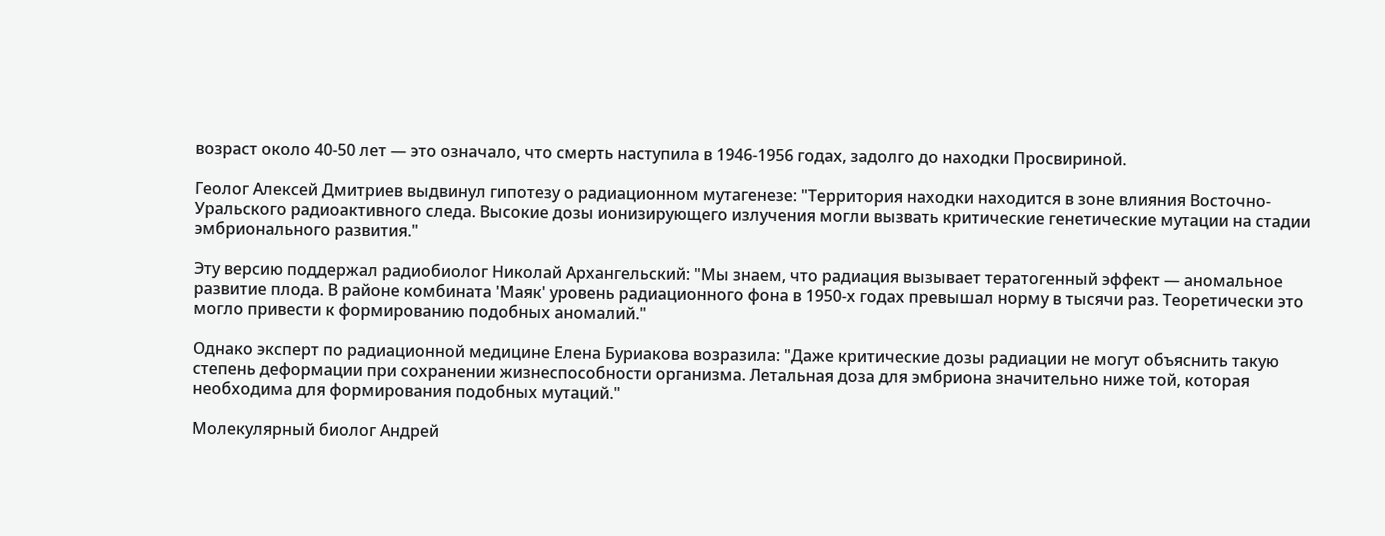возраст около 40-50 лет — это означало, что смерть наступила в 1946-1956 годах, задолго до находки Просвириной.

Геолог Алексей Дмитриев выдвинул гипотезу о радиационном мутагенезе: "Территория находки находится в зоне влияния Восточно-Уральского радиоактивного следа. Высокие дозы ионизирующего излучения могли вызвать критические генетические мутации на стадии эмбрионального развития."

Эту версию поддержал радиобиолог Николай Архангельский: "Мы знаем, что радиация вызывает тератогенный эффект — аномальное развитие плода. В районе комбината 'Маяк' уровень радиационного фона в 1950-х годах превышал норму в тысячи раз. Теоретически это могло привести к формированию подобных аномалий."

Однако эксперт по радиационной медицине Елена Буриакова возразила: "Даже критические дозы радиации не могут объяснить такую степень деформации при сохранении жизнеспособности организма. Летальная доза для эмбриона значительно ниже той, которая необходима для формирования подобных мутаций."

Молекулярный биолог Андрей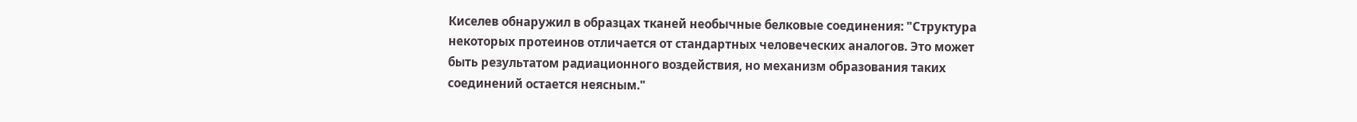Киселев обнаружил в образцах тканей необычные белковые соединения: "Структура некоторых протеинов отличается от стандартных человеческих аналогов. Это может быть результатом радиационного воздействия, но механизм образования таких соединений остается неясным."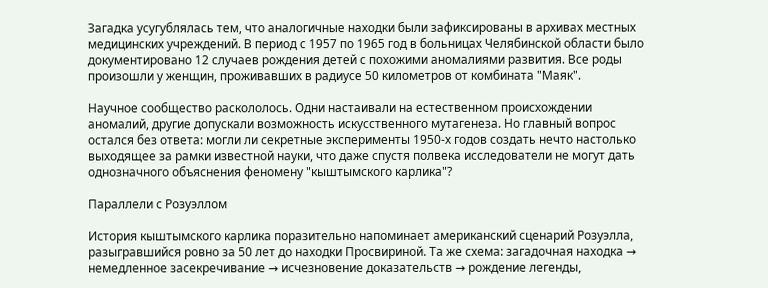Загадка усугублялась тем, что аналогичные находки были зафиксированы в архивах местных медицинских учреждений. В период с 1957 по 1965 год в больницах Челябинской области было документировано 12 случаев рождения детей с похожими аномалиями развития. Все роды произошли у женщин, проживавших в радиусе 50 километров от комбината "Маяк".

Научное сообщество раскололось. Одни настаивали на естественном происхождении аномалий, другие допускали возможность искусственного мутагенеза. Но главный вопрос остался без ответа: могли ли секретные эксперименты 1950-х годов создать нечто настолько выходящее за рамки известной науки, что даже спустя полвека исследователи не могут дать однозначного объяснения феномену "кыштымского карлика"?

Параллели с Розуэллом

История кыштымского карлика поразительно напоминает американский сценарий Розуэлла, разыгравшийся ровно за 50 лет до находки Просвириной. Та же схема: загадочная находка → немедленное засекречивание → исчезновение доказательств → рождение легенды,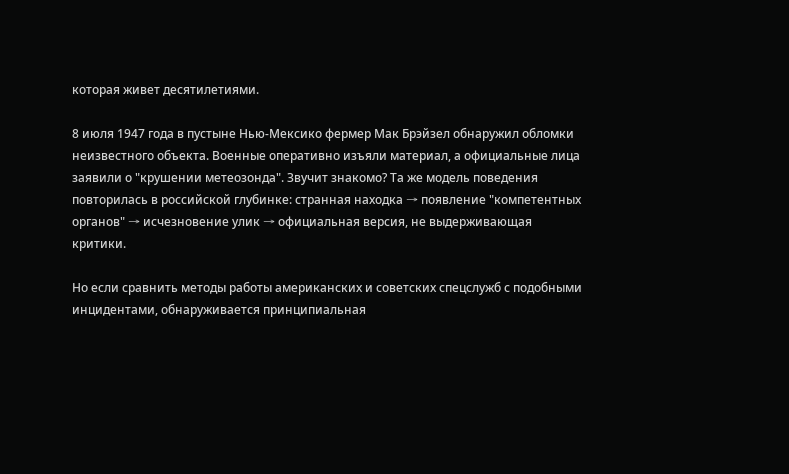которая живет десятилетиями.

8 июля 1947 года в пустыне Нью-Мексико фермер Мак Брэйзел обнаружил обломки неизвестного объекта. Военные оперативно изъяли материал, а официальные лица заявили о "крушении метеозонда". Звучит знакомо? Та же модель поведения повторилась в российской глубинке: странная находка → появление "компетентных органов" → исчезновение улик → официальная версия, не выдерживающая критики.

Но если сравнить методы работы американских и советских спецслужб с подобными инцидентами, обнаруживается принципиальная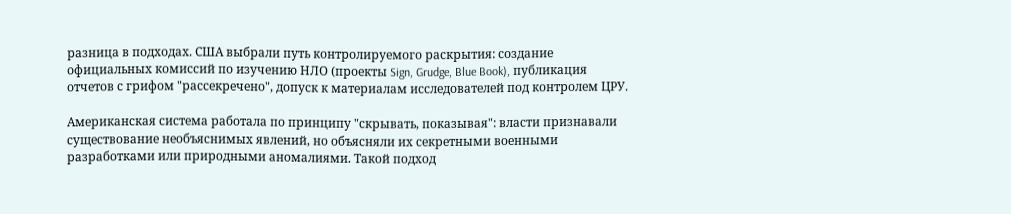разница в подходах. США выбрали путь контролируемого раскрытия: создание официальных комиссий по изучению НЛО (проекты Sign, Grudge, Blue Book), публикация отчетов с грифом "рассекречено", допуск к материалам исследователей под контролем ЦРУ.

Американская система работала по принципу "скрывать, показывая": власти признавали существование необъяснимых явлений, но объясняли их секретными военными разработками или природными аномалиями. Такой подход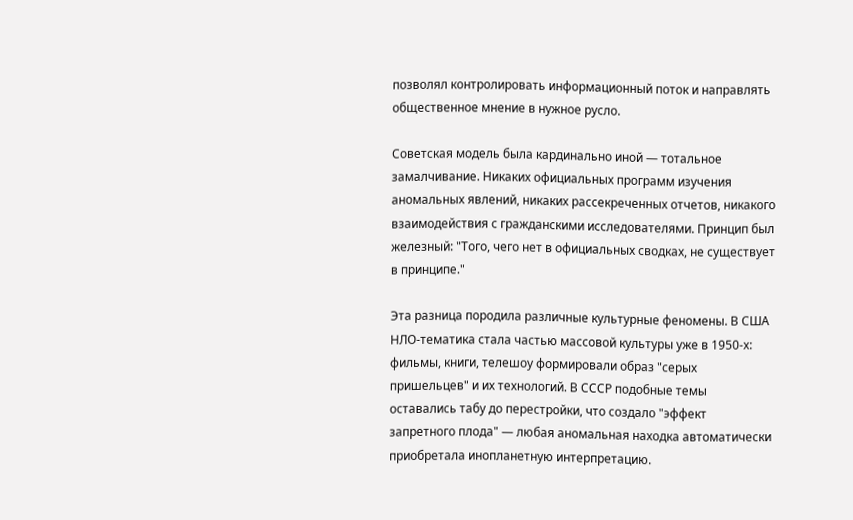позволял контролировать информационный поток и направлять общественное мнение в нужное русло.

Советская модель была кардинально иной — тотальное замалчивание. Никаких официальных программ изучения аномальных явлений, никаких рассекреченных отчетов, никакого взаимодействия с гражданскими исследователями. Принцип был железный: "Того, чего нет в официальных сводках, не существует в принципе."

Эта разница породила различные культурные феномены. В США НЛО-тематика стала частью массовой культуры уже в 1950-х: фильмы, книги, телешоу формировали образ "серых пришельцев" и их технологий. В СССР подобные темы оставались табу до перестройки, что создало "эффект запретного плода" — любая аномальная находка автоматически приобретала инопланетную интерпретацию.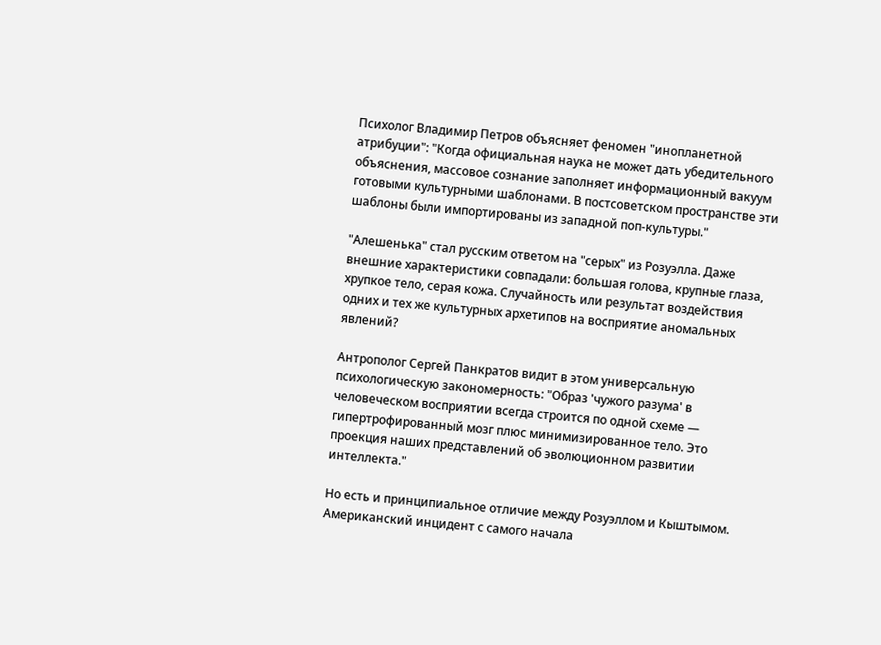Психолог Владимир Петров объясняет феномен "инопланетной атрибуции": "Когда официальная наука не может дать убедительного объяснения, массовое сознание заполняет информационный вакуум готовыми культурными шаблонами. В постсоветском пространстве эти шаблоны были импортированы из западной поп-культуры."

"Алешенька" стал русским ответом на "серых" из Розуэлла. Даже внешние характеристики совпадали: большая голова, крупные глаза, хрупкое тело, серая кожа. Случайность или результат воздействия одних и тех же культурных архетипов на восприятие аномальных явлений?

Антрополог Сергей Панкратов видит в этом универсальную психологическую закономерность: "Образ 'чужого разума' в человеческом восприятии всегда строится по одной схеме — гипертрофированный мозг плюс минимизированное тело. Это проекция наших представлений об эволюционном развитии интеллекта."

Но есть и принципиальное отличие между Розуэллом и Кыштымом. Американский инцидент с самого начала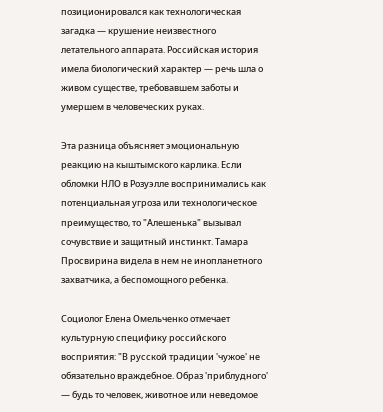позиционировался как технологическая загадка — крушение неизвестного летательного аппарата. Российская история имела биологический характер — речь шла о живом существе, требовавшем заботы и умершем в человеческих руках.

Эта разница объясняет эмоциональную реакцию на кыштымского карлика. Если обломки НЛО в Розуэлле воспринимались как потенциальная угроза или технологическое преимущество, то "Алешенька" вызывал сочувствие и защитный инстинкт. Тамара Просвирина видела в нем не инопланетного захватчика, а беспомощного ребенка.

Социолог Елена Омельченко отмечает культурную специфику российского восприятия: "В русской традиции 'чужое' не обязательно враждебное. Образ 'приблудного' — будь то человек, животное или неведомое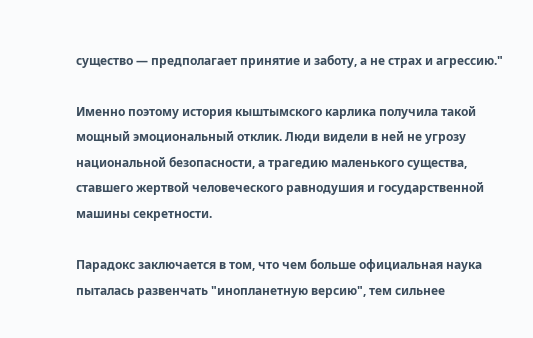существо — предполагает принятие и заботу, а не страх и агрессию."

Именно поэтому история кыштымского карлика получила такой мощный эмоциональный отклик. Люди видели в ней не угрозу национальной безопасности, а трагедию маленького существа, ставшего жертвой человеческого равнодушия и государственной машины секретности.

Парадокс заключается в том, что чем больше официальная наука пыталась развенчать "инопланетную версию", тем сильнее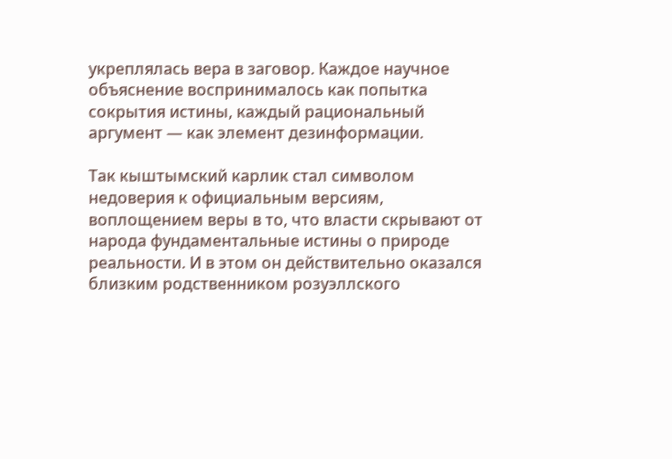укреплялась вера в заговор. Каждое научное объяснение воспринималось как попытка сокрытия истины, каждый рациональный аргумент — как элемент дезинформации.

Так кыштымский карлик стал символом недоверия к официальным версиям, воплощением веры в то, что власти скрывают от народа фундаментальные истины о природе реальности. И в этом он действительно оказался близким родственником розуэллского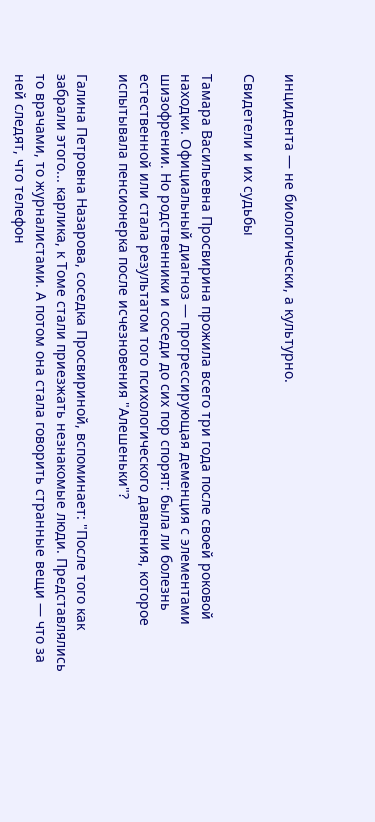инцидента — не биологически, а культурно.

Свидетели и их судьбы

Тамара Васильевна Просвирина прожила всего три года после своей роковой находки. Официальный диагноз — прогрессирующая деменция с элементами шизофрении. Но родственники и соседи до сих пор спорят: была ли болезнь естественной или стала результатом того психологического давления, которое испытывала пенсионерка после исчезновения "Алешеньки"?

Галина Петровна Назарова, соседка Просвириной, вспоминает: "После того как забрали этого... карлика, к Томе стали приезжать незнакомые люди. Представлялись то врачами, то журналистами. А потом она стала говорить странные вещи — что за ней следят, что телефон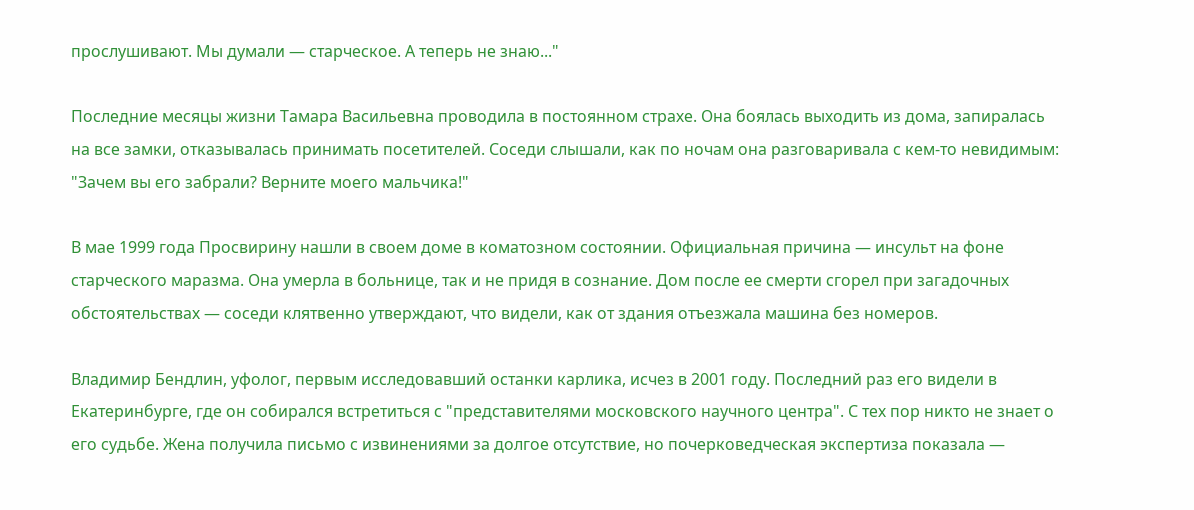прослушивают. Мы думали — старческое. А теперь не знаю..."

Последние месяцы жизни Тамара Васильевна проводила в постоянном страхе. Она боялась выходить из дома, запиралась на все замки, отказывалась принимать посетителей. Соседи слышали, как по ночам она разговаривала с кем-то невидимым: "Зачем вы его забрали? Верните моего мальчика!"

В мае 1999 года Просвирину нашли в своем доме в коматозном состоянии. Официальная причина — инсульт на фоне старческого маразма. Она умерла в больнице, так и не придя в сознание. Дом после ее смерти сгорел при загадочных обстоятельствах — соседи клятвенно утверждают, что видели, как от здания отъезжала машина без номеров.

Владимир Бендлин, уфолог, первым исследовавший останки карлика, исчез в 2001 году. Последний раз его видели в Екатеринбурге, где он собирался встретиться с "представителями московского научного центра". С тех пор никто не знает о его судьбе. Жена получила письмо с извинениями за долгое отсутствие, но почерковедческая экспертиза показала —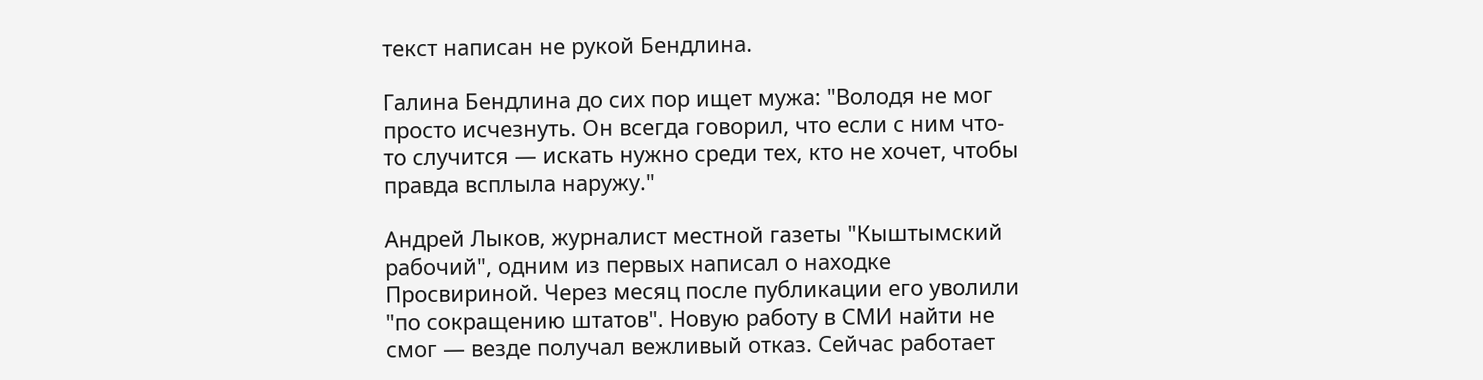текст написан не рукой Бендлина.

Галина Бендлина до сих пор ищет мужа: "Володя не мог просто исчезнуть. Он всегда говорил, что если с ним что-то случится — искать нужно среди тех, кто не хочет, чтобы правда всплыла наружу."

Андрей Лыков, журналист местной газеты "Кыштымский рабочий", одним из первых написал о находке Просвириной. Через месяц после публикации его уволили "по сокращению штатов". Новую работу в СМИ найти не смог — везде получал вежливый отказ. Сейчас работает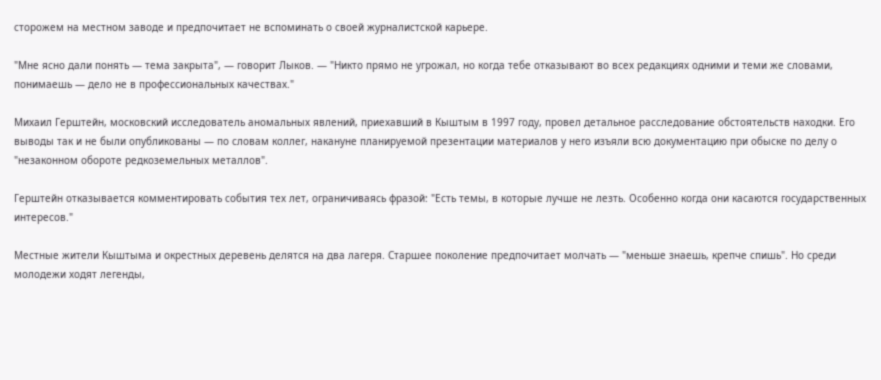сторожем на местном заводе и предпочитает не вспоминать о своей журналистской карьере.

"Мне ясно дали понять — тема закрыта", — говорит Лыков. — "Никто прямо не угрожал, но когда тебе отказывают во всех редакциях одними и теми же словами, понимаешь — дело не в профессиональных качествах."

Михаил Герштейн, московский исследователь аномальных явлений, приехавший в Кыштым в 1997 году, провел детальное расследование обстоятельств находки. Его выводы так и не были опубликованы — по словам коллег, накануне планируемой презентации материалов у него изъяли всю документацию при обыске по делу о "незаконном обороте редкоземельных металлов".

Герштейн отказывается комментировать события тех лет, ограничиваясь фразой: "Есть темы, в которые лучше не лезть. Особенно когда они касаются государственных интересов."

Местные жители Кыштыма и окрестных деревень делятся на два лагеря. Старшее поколение предпочитает молчать — "меньше знаешь, крепче спишь". Но среди молодежи ходят легенды,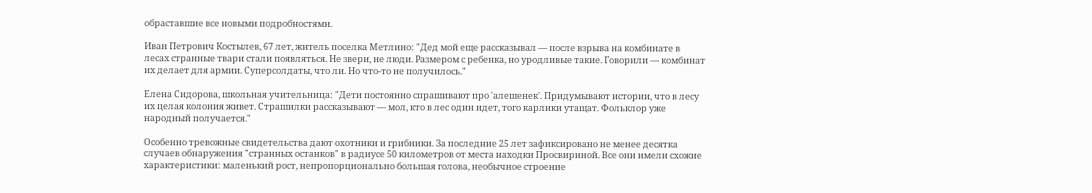обраставшие все новыми подробностями.

Иван Петрович Костылев, 67 лет, житель поселка Метлино: "Дед мой еще рассказывал — после взрыва на комбинате в лесах странные твари стали появляться. Не звери, не люди. Размером с ребенка, но уродливые такие. Говорили — комбинат их делает для армии. Суперсолдаты, что ли. Но что-то не получилось."

Елена Сидорова, школьная учительница: "Дети постоянно спрашивают про 'алешенек'. Придумывают истории, что в лесу их целая колония живет. Страшилки рассказывают — мол, кто в лес один идет, того карлики утащат. Фольклор уже народный получается."

Особенно тревожные свидетельства дают охотники и грибники. За последние 25 лет зафиксировано не менее десятка случаев обнаружения "странных останков" в радиусе 50 километров от места находки Просвириной. Все они имели схожие характеристики: маленький рост, непропорционально большая голова, необычное строение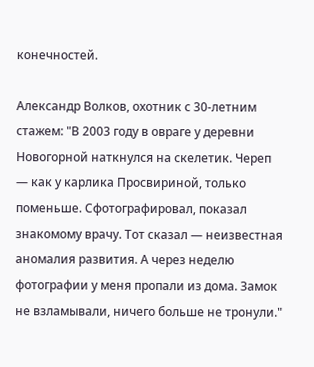конечностей.

Александр Волков, охотник с 30-летним стажем: "В 2003 году в овраге у деревни Новогорной наткнулся на скелетик. Череп — как у карлика Просвириной, только поменьше. Сфотографировал, показал знакомому врачу. Тот сказал — неизвестная аномалия развития. А через неделю фотографии у меня пропали из дома. Замок не взламывали, ничего больше не тронули."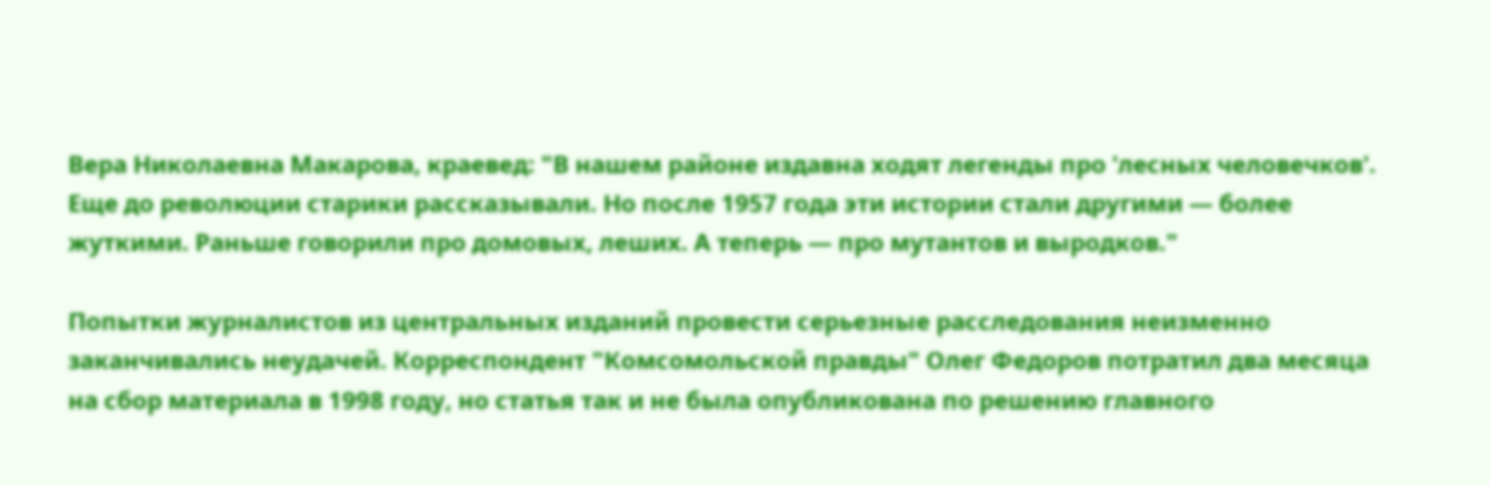Вера Николаевна Макарова, краевед: "В нашем районе издавна ходят легенды про 'лесных человечков'. Еще до революции старики рассказывали. Но после 1957 года эти истории стали другими — более жуткими. Раньше говорили про домовых, леших. А теперь — про мутантов и выродков."

Попытки журналистов из центральных изданий провести серьезные расследования неизменно заканчивались неудачей. Корреспондент "Комсомольской правды" Олег Федоров потратил два месяца на сбор материала в 1998 году, но статья так и не была опубликована по решению главного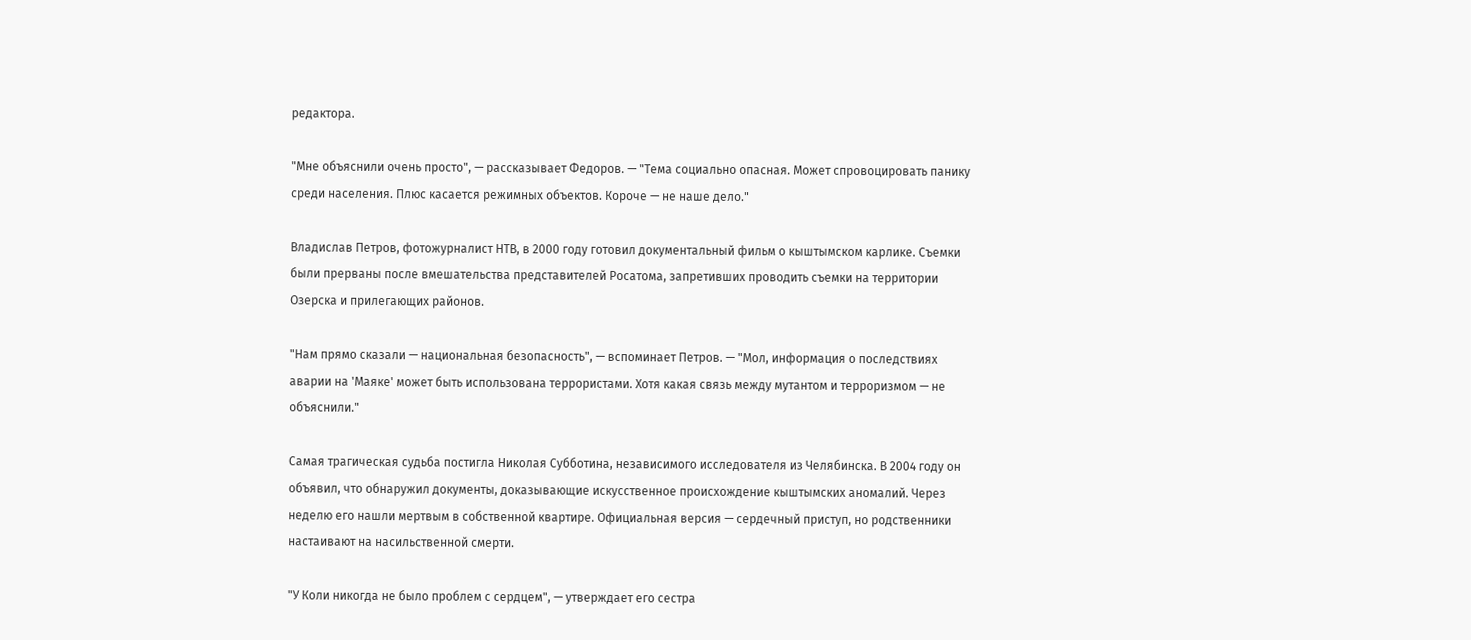редактора.

"Мне объяснили очень просто", — рассказывает Федоров. — "Тема социально опасная. Может спровоцировать панику среди населения. Плюс касается режимных объектов. Короче — не наше дело."

Владислав Петров, фотожурналист НТВ, в 2000 году готовил документальный фильм о кыштымском карлике. Съемки были прерваны после вмешательства представителей Росатома, запретивших проводить съемки на территории Озерска и прилегающих районов.

"Нам прямо сказали — национальная безопасность", — вспоминает Петров. — "Мол, информация о последствиях аварии на 'Маяке' может быть использована террористами. Хотя какая связь между мутантом и терроризмом — не объяснили."

Самая трагическая судьба постигла Николая Субботина, независимого исследователя из Челябинска. В 2004 году он объявил, что обнаружил документы, доказывающие искусственное происхождение кыштымских аномалий. Через неделю его нашли мертвым в собственной квартире. Официальная версия — сердечный приступ, но родственники настаивают на насильственной смерти.

"У Коли никогда не было проблем с сердцем", — утверждает его сестра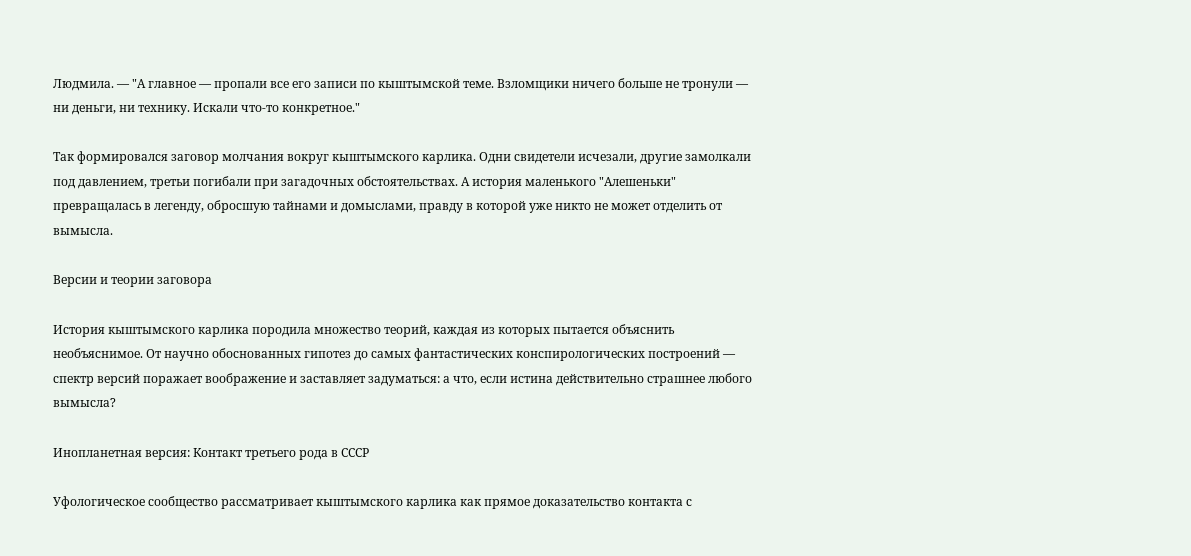Людмила. — "А главное — пропали все его записи по кыштымской теме. Взломщики ничего больше не тронули — ни деньги, ни технику. Искали что-то конкретное."

Так формировался заговор молчания вокруг кыштымского карлика. Одни свидетели исчезали, другие замолкали под давлением, третьи погибали при загадочных обстоятельствах. А история маленького "Алешеньки" превращалась в легенду, обросшую тайнами и домыслами, правду в которой уже никто не может отделить от вымысла.

Версии и теории заговора

История кыштымского карлика породила множество теорий, каждая из которых пытается объяснить необъяснимое. От научно обоснованных гипотез до самых фантастических конспирологических построений — спектр версий поражает воображение и заставляет задуматься: а что, если истина действительно страшнее любого вымысла?

Инопланетная версия: Контакт третьего рода в СССР

Уфологическое сообщество рассматривает кыштымского карлика как прямое доказательство контакта с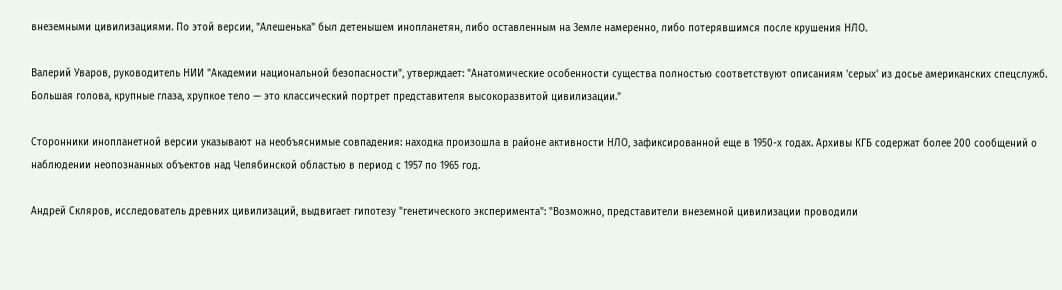внеземными цивилизациями. По этой версии, "Алешенька" был детенышем инопланетян, либо оставленным на Земле намеренно, либо потерявшимся после крушения НЛО.

Валерий Уваров, руководитель НИИ "Академии национальной безопасности", утверждает: "Анатомические особенности существа полностью соответствуют описаниям 'серых' из досье американских спецслужб. Большая голова, крупные глаза, хрупкое тело — это классический портрет представителя высокоразвитой цивилизации."

Сторонники инопланетной версии указывают на необъяснимые совпадения: находка произошла в районе активности НЛО, зафиксированной еще в 1950-х годах. Архивы КГБ содержат более 200 сообщений о наблюдении неопознанных объектов над Челябинской областью в период с 1957 по 1965 год.

Андрей Скляров, исследователь древних цивилизаций, выдвигает гипотезу "генетического эксперимента": "Возможно, представители внеземной цивилизации проводили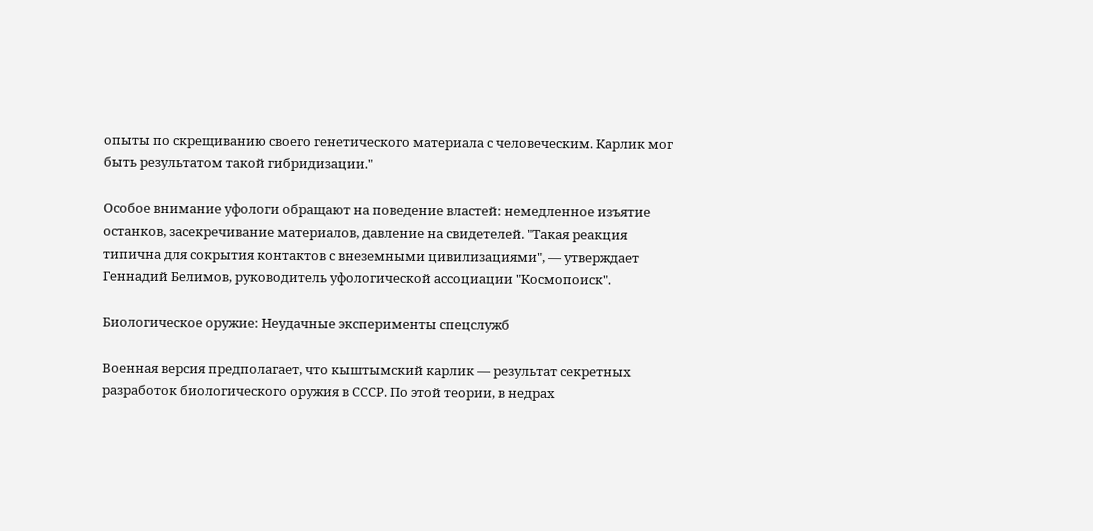опыты по скрещиванию своего генетического материала с человеческим. Карлик мог быть результатом такой гибридизации."

Особое внимание уфологи обращают на поведение властей: немедленное изъятие останков, засекречивание материалов, давление на свидетелей. "Такая реакция типична для сокрытия контактов с внеземными цивилизациями", — утверждает Геннадий Белимов, руководитель уфологической ассоциации "Космопоиск".

Биологическое оружие: Неудачные эксперименты спецслужб

Военная версия предполагает, что кыштымский карлик — результат секретных разработок биологического оружия в СССР. По этой теории, в недрах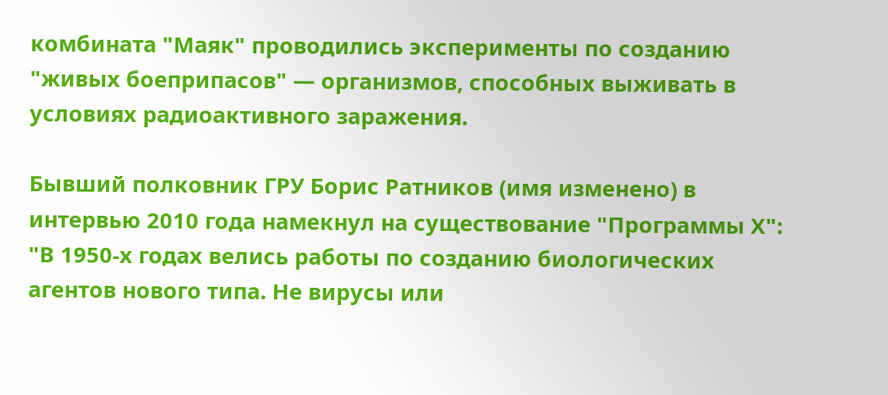комбината "Маяк" проводились эксперименты по созданию "живых боеприпасов" — организмов, способных выживать в условиях радиоактивного заражения.

Бывший полковник ГРУ Борис Ратников (имя изменено) в интервью 2010 года намекнул на существование "Программы Х": "В 1950-х годах велись работы по созданию биологических агентов нового типа. Не вирусы или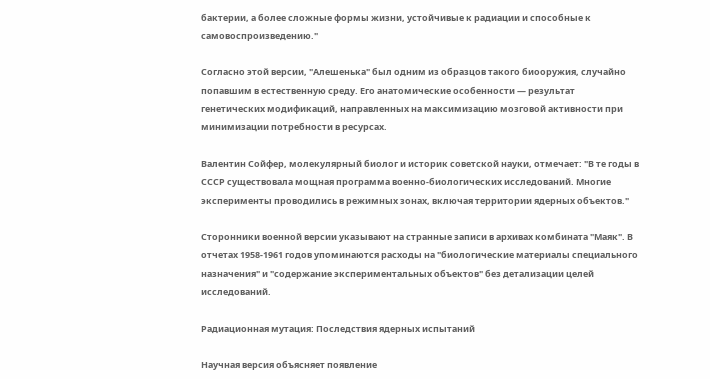бактерии, а более сложные формы жизни, устойчивые к радиации и способные к самовоспроизведению."

Согласно этой версии, "Алешенька" был одним из образцов такого биооружия, случайно попавшим в естественную среду. Его анатомические особенности — результат генетических модификаций, направленных на максимизацию мозговой активности при минимизации потребности в ресурсах.

Валентин Сойфер, молекулярный биолог и историк советской науки, отмечает: "В те годы в СССР существовала мощная программа военно-биологических исследований. Многие эксперименты проводились в режимных зонах, включая территории ядерных объектов."

Сторонники военной версии указывают на странные записи в архивах комбината "Маяк". В отчетах 1958-1961 годов упоминаются расходы на "биологические материалы специального назначения" и "содержание экспериментальных объектов" без детализации целей исследований.

Радиационная мутация: Последствия ядерных испытаний

Научная версия объясняет появление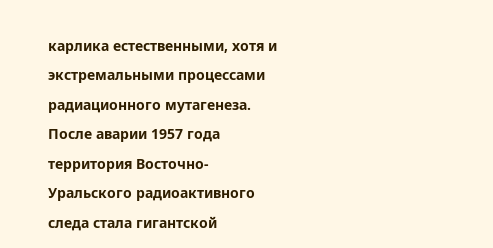карлика естественными, хотя и экстремальными процессами радиационного мутагенеза. После аварии 1957 года территория Восточно-Уральского радиоактивного следа стала гигантской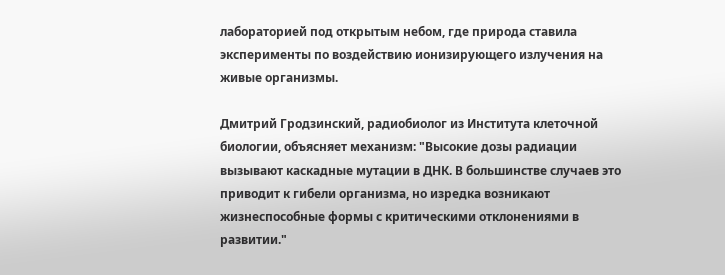лабораторией под открытым небом, где природа ставила эксперименты по воздействию ионизирующего излучения на живые организмы.

Дмитрий Гродзинский, радиобиолог из Института клеточной биологии, объясняет механизм: "Высокие дозы радиации вызывают каскадные мутации в ДНК. В большинстве случаев это приводит к гибели организма, но изредка возникают жизнеспособные формы с критическими отклонениями в развитии."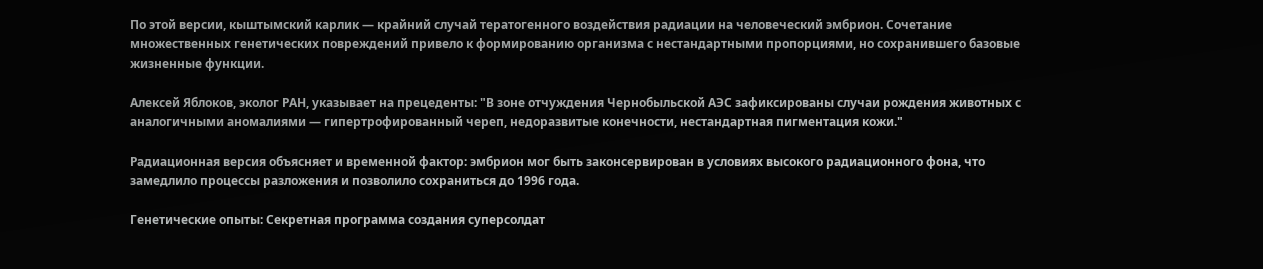По этой версии, кыштымский карлик — крайний случай тератогенного воздействия радиации на человеческий эмбрион. Сочетание множественных генетических повреждений привело к формированию организма с нестандартными пропорциями, но сохранившего базовые жизненные функции.

Алексей Яблоков, эколог РАН, указывает на прецеденты: "В зоне отчуждения Чернобыльской АЭС зафиксированы случаи рождения животных с аналогичными аномалиями — гипертрофированный череп, недоразвитые конечности, нестандартная пигментация кожи."

Радиационная версия объясняет и временной фактор: эмбрион мог быть законсервирован в условиях высокого радиационного фона, что замедлило процессы разложения и позволило сохраниться до 1996 года.

Генетические опыты: Секретная программа создания суперсолдат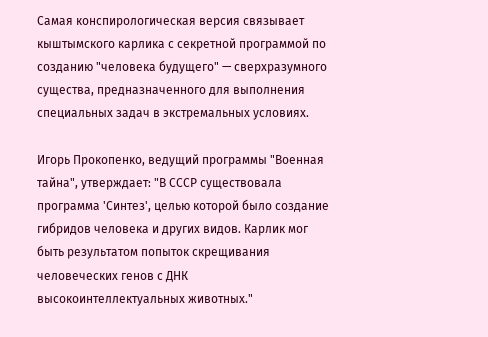Самая конспирологическая версия связывает кыштымского карлика с секретной программой по созданию "человека будущего" — сверхразумного существа, предназначенного для выполнения специальных задач в экстремальных условиях.

Игорь Прокопенко, ведущий программы "Военная тайна", утверждает: "В СССР существовала программа 'Синтез', целью которой было создание гибридов человека и других видов. Карлик мог быть результатом попыток скрещивания человеческих генов с ДНК высокоинтеллектуальных животных."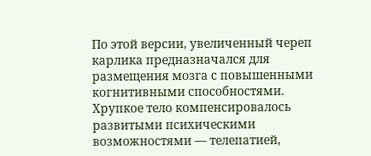По этой версии, увеличенный череп карлика предназначался для размещения мозга с повышенными когнитивными способностями. Хрупкое тело компенсировалось развитыми психическими возможностями — телепатией,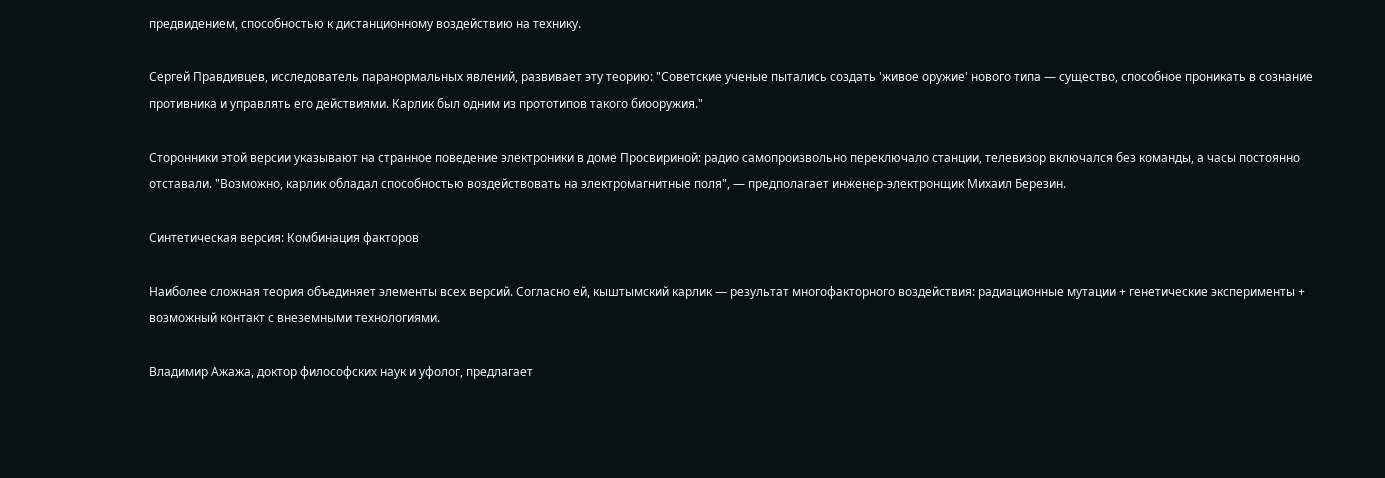предвидением, способностью к дистанционному воздействию на технику.

Сергей Правдивцев, исследователь паранормальных явлений, развивает эту теорию: "Советские ученые пытались создать 'живое оружие' нового типа — существо, способное проникать в сознание противника и управлять его действиями. Карлик был одним из прототипов такого биооружия."

Сторонники этой версии указывают на странное поведение электроники в доме Просвириной: радио самопроизвольно переключало станции, телевизор включался без команды, а часы постоянно отставали. "Возможно, карлик обладал способностью воздействовать на электромагнитные поля", — предполагает инженер-электронщик Михаил Березин.

Синтетическая версия: Комбинация факторов

Наиболее сложная теория объединяет элементы всех версий. Согласно ей, кыштымский карлик — результат многофакторного воздействия: радиационные мутации + генетические эксперименты + возможный контакт с внеземными технологиями.

Владимир Ажажа, доктор философских наук и уфолог, предлагает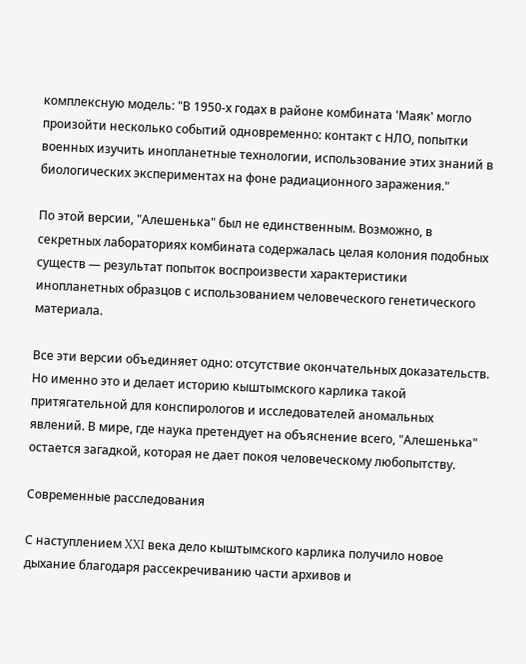комплексную модель: "В 1950-х годах в районе комбината 'Маяк' могло произойти несколько событий одновременно: контакт с НЛО, попытки военных изучить инопланетные технологии, использование этих знаний в биологических экспериментах на фоне радиационного заражения."

По этой версии, "Алешенька" был не единственным. Возможно, в секретных лабораториях комбината содержалась целая колония подобных существ — результат попыток воспроизвести характеристики инопланетных образцов с использованием человеческого генетического материала.

Все эти версии объединяет одно: отсутствие окончательных доказательств. Но именно это и делает историю кыштымского карлика такой притягательной для конспирологов и исследователей аномальных явлений. В мире, где наука претендует на объяснение всего, "Алешенька" остается загадкой, которая не дает покоя человеческому любопытству.

Современные расследования

С наступлением XXI века дело кыштымского карлика получило новое дыхание благодаря рассекречиванию части архивов и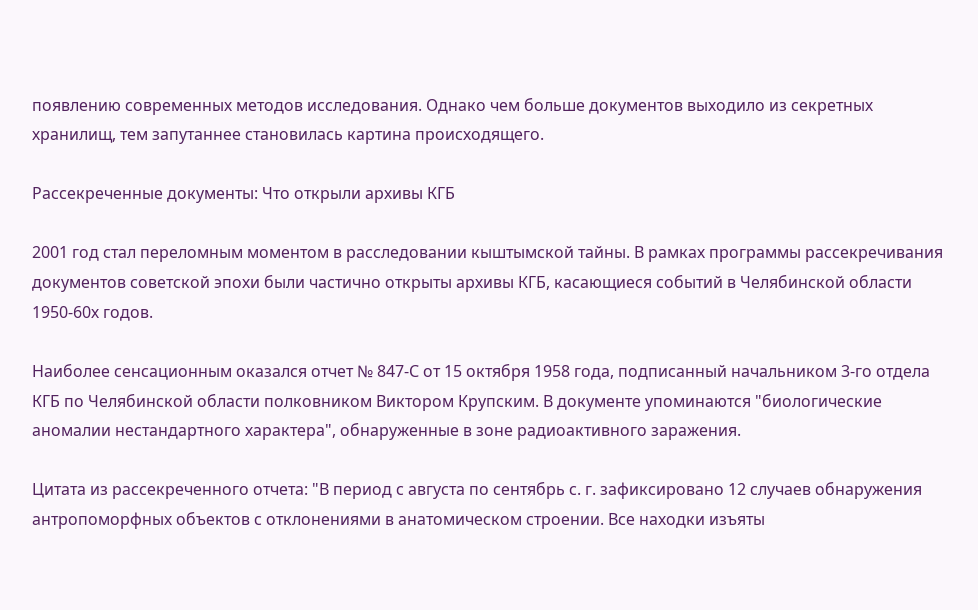появлению современных методов исследования. Однако чем больше документов выходило из секретных хранилищ, тем запутаннее становилась картина происходящего.

Рассекреченные документы: Что открыли архивы КГБ

2001 год стал переломным моментом в расследовании кыштымской тайны. В рамках программы рассекречивания документов советской эпохи были частично открыты архивы КГБ, касающиеся событий в Челябинской области 1950-60х годов.

Наиболее сенсационным оказался отчет № 847-С от 15 октября 1958 года, подписанный начальником 3-го отдела КГБ по Челябинской области полковником Виктором Крупским. В документе упоминаются "биологические аномалии нестандартного характера", обнаруженные в зоне радиоактивного заражения.

Цитата из рассекреченного отчета: "В период с августа по сентябрь с. г. зафиксировано 12 случаев обнаружения антропоморфных объектов с отклонениями в анатомическом строении. Все находки изъяты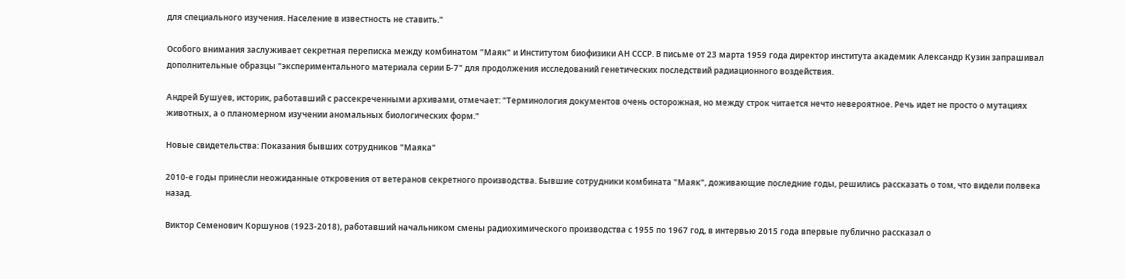для специального изучения. Население в известность не ставить."

Особого внимания заслуживает секретная переписка между комбинатом "Маяк" и Институтом биофизики АН СССР. В письме от 23 марта 1959 года директор института академик Александр Кузин запрашивал дополнительные образцы "экспериментального материала серии Б-7" для продолжения исследований генетических последствий радиационного воздействия.

Андрей Бушуев, историк, работавший с рассекреченными архивами, отмечает: "Терминология документов очень осторожная, но между строк читается нечто невероятное. Речь идет не просто о мутациях животных, а о планомерном изучении аномальных биологических форм."

Новые свидетельства: Показания бывших сотрудников "Маяка"

2010-е годы принесли неожиданные откровения от ветеранов секретного производства. Бывшие сотрудники комбината "Маяк", доживающие последние годы, решились рассказать о том, что видели полвека назад.

Виктор Семенович Коршунов (1923-2018), работавший начальником смены радиохимического производства с 1955 по 1967 год, в интервью 2015 года впервые публично рассказал о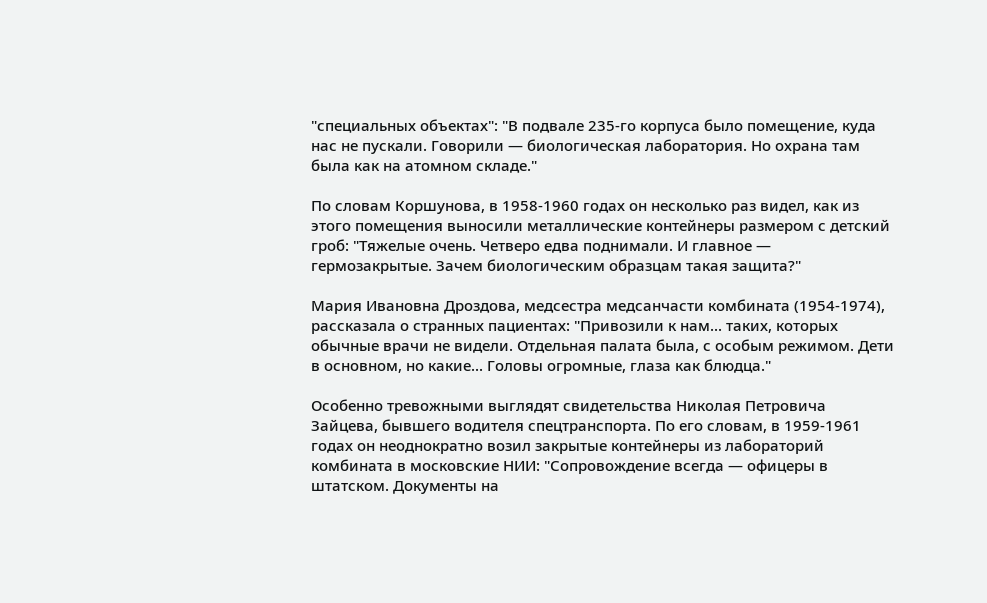"специальных объектах": "В подвале 235-го корпуса было помещение, куда нас не пускали. Говорили — биологическая лаборатория. Но охрана там была как на атомном складе."

По словам Коршунова, в 1958-1960 годах он несколько раз видел, как из этого помещения выносили металлические контейнеры размером с детский гроб: "Тяжелые очень. Четверо едва поднимали. И главное — гермозакрытые. Зачем биологическим образцам такая защита?"

Мария Ивановна Дроздова, медсестра медсанчасти комбината (1954-1974), рассказала о странных пациентах: "Привозили к нам... таких, которых обычные врачи не видели. Отдельная палата была, с особым режимом. Дети в основном, но какие... Головы огромные, глаза как блюдца."

Особенно тревожными выглядят свидетельства Николая Петровича Зайцева, бывшего водителя спецтранспорта. По его словам, в 1959-1961 годах он неоднократно возил закрытые контейнеры из лабораторий комбината в московские НИИ: "Сопровождение всегда — офицеры в штатском. Документы на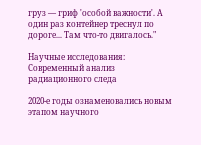груз — гриф 'особой важности'. А один раз контейнер треснул по дороге... Там что-то двигалось."

Научные исследования: Современный анализ радиационного следа

2020-е годы ознаменовались новым этапом научного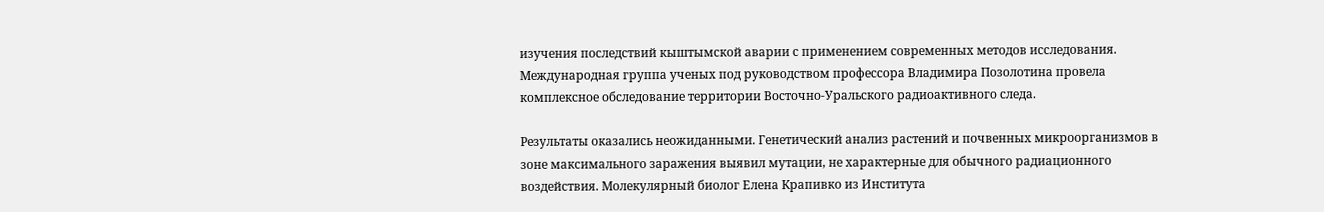изучения последствий кыштымской аварии с применением современных методов исследования. Международная группа ученых под руководством профессора Владимира Позолотина провела комплексное обследование территории Восточно-Уральского радиоактивного следа.

Результаты оказались неожиданными. Генетический анализ растений и почвенных микроорганизмов в зоне максимального заражения выявил мутации, не характерные для обычного радиационного воздействия. Молекулярный биолог Елена Крапивко из Института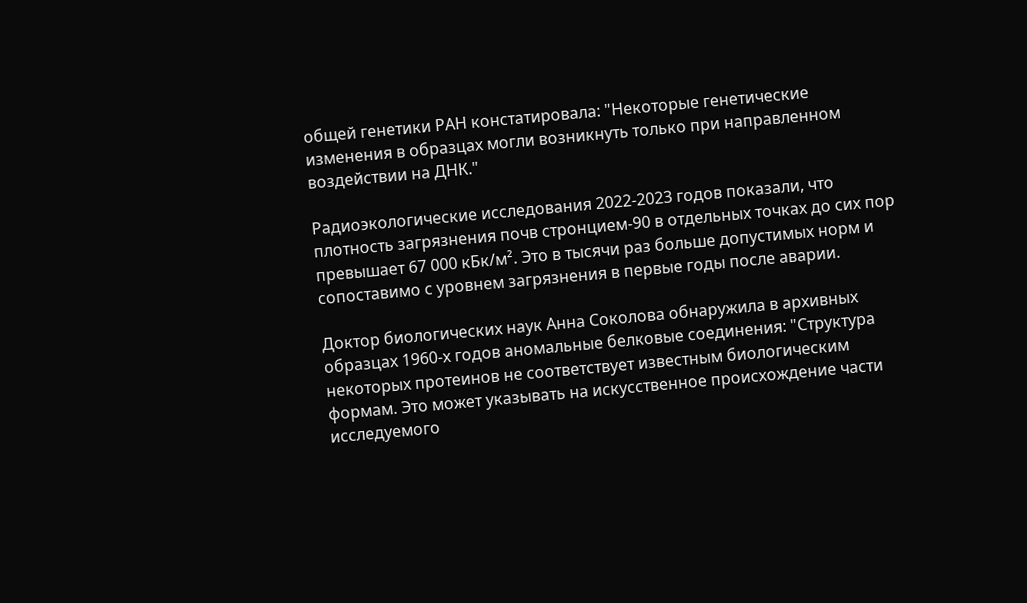общей генетики РАН констатировала: "Некоторые генетические изменения в образцах могли возникнуть только при направленном воздействии на ДНК."

Радиоэкологические исследования 2022-2023 годов показали, что плотность загрязнения почв стронцием-90 в отдельных точках до сих пор превышает 67 000 кБк/м². Это в тысячи раз больше допустимых норм и сопоставимо с уровнем загрязнения в первые годы после аварии.

Доктор биологических наук Анна Соколова обнаружила в архивных образцах 1960-х годов аномальные белковые соединения: "Структура некоторых протеинов не соответствует известным биологическим формам. Это может указывать на искусственное происхождение части исследуемого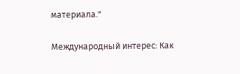материала."

Международный интерес: Как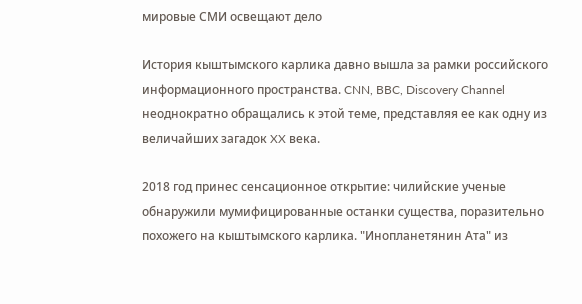мировые СМИ освещают дело

История кыштымского карлика давно вышла за рамки российского информационного пространства. CNN, BBC, Discovery Channel неоднократно обращались к этой теме, представляя ее как одну из величайших загадок XX века.

2018 год принес сенсационное открытие: чилийские ученые обнаружили мумифицированные останки существа, поразительно похожего на кыштымского карлика. "Инопланетянин Ата" из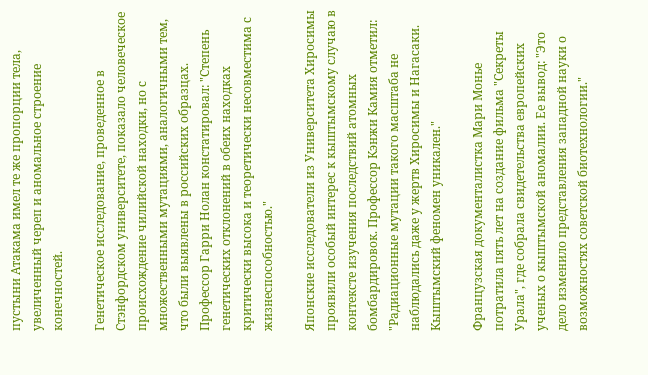пустыни Атакама имел те же пропорции тела, увеличенный череп и аномальное строение конечностей.

Генетическое исследование, проведенное в Стэнфордском университете, показало человеческое происхождение чилийской находки, но с множественными мутациями, аналогичными тем, что были выявлены в российских образцах. Профессор Гарри Нолан констатировал: "Степень генетических отклонений в обеих находках критически высока и теоретически несовместима с жизнеспособностью."

Японские исследователи из Университета Хиросимы проявили особый интерес к кыштымскому случаю в контексте изучения последствий атомных бомбардировок. Профессор Кэнжи Камия отметил: "Радиационные мутации такого масштаба не наблюдались даже у жертв Хиросимы и Нагасаки. Кыштымский феномен уникален."

Французская документалистка Мари Монье потратила пять лет на создание фильма "Секреты Урала", где собрала свидетельства европейских ученых о кыштымской аномалии. Ее вывод: "Это дело изменило представления западной науки о возможностях советской биотехнологии."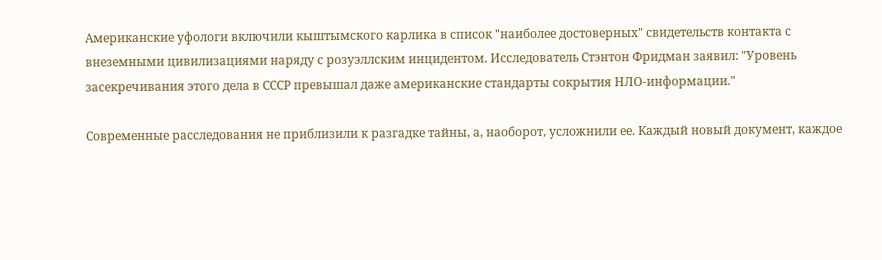Американские уфологи включили кыштымского карлика в список "наиболее достоверных" свидетельств контакта с внеземными цивилизациями наряду с розуэллским инцидентом. Исследователь Стэнтон Фридман заявил: "Уровень засекречивания этого дела в СССР превышал даже американские стандарты сокрытия НЛО-информации."

Современные расследования не приблизили к разгадке тайны, а, наоборот, усложнили ее. Каждый новый документ, каждое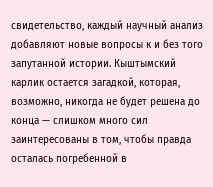свидетельство, каждый научный анализ добавляют новые вопросы к и без того запутанной истории. Кыштымский карлик остается загадкой, которая, возможно, никогда не будет решена до конца — слишком много сил заинтересованы в том, чтобы правда осталась погребенной в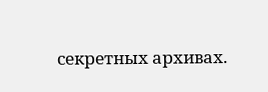секретных архивах.